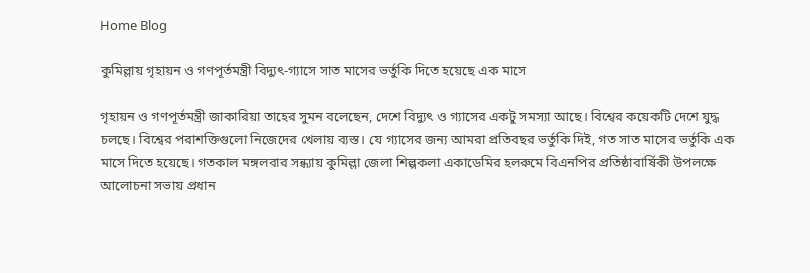Home Blog

কুমিল্লায় গৃহায়ন ও গণপূর্তমন্ত্রী বিদ্যুৎ-গ্যাসে সাত মাসের ভর্তুকি দিতে হয়েছে এক মাসে

গৃহায়ন ও গণপূর্তমন্ত্রী জাকারিয়া তাহের সুমন বলেছেন, দেশে বিদ্যুৎ ও গ্যাসের একটু সমস্যা আছে। বিশ্বের কয়েকটি দেশে যুদ্ধ চলছে। বিশ্বের পরাশক্তিগুলো নিজেদের খেলায় ব্যস্ত। যে গ্যাসের জন্য আমরা প্রতিবছর ভর্তুকি দিই, গত সাত মাসের ভর্তুকি এক মাসে দিতে হয়েছে। গতকাল মঙ্গলবার সন্ধ্যায় কুমিল্লা জেলা শিল্পকলা একাডেমির হলরুমে বিএনপির প্রতিষ্ঠাবার্ষিকী উপলক্ষে আলোচনা সভায় প্রধান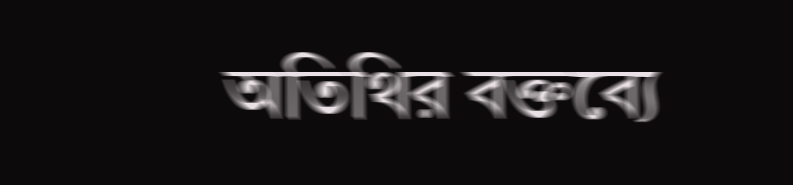অতিথির বক্তব্যে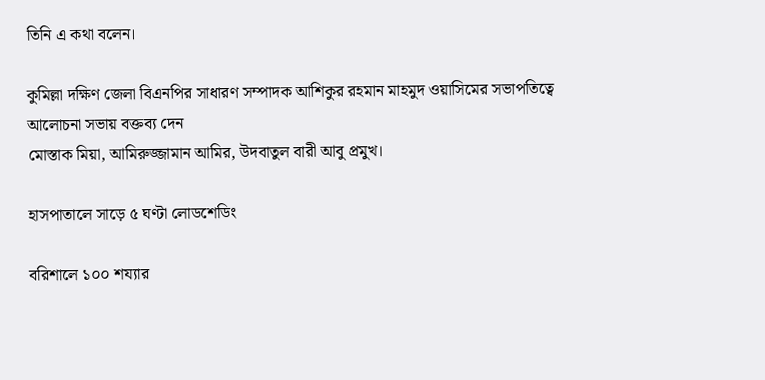তিনি এ কথা বলেন।

কুমিল্লা দক্ষিণ জেলা বিএনপির সাধারণ সম্পাদক আশিকুর রহমান মাহমুদ ওয়াসিমের সভাপতিত্বে আলোচনা সভায় বক্তব্য দেন
মোস্তাক মিয়া, আমিরুজ্জামান আমির, উদবাতুল বারী আবু প্রমুখ।

হাসপাতালে সাড়ে ৫ ঘণ্টা লোডশেডিং

বরিশালে ১০০ শয্যার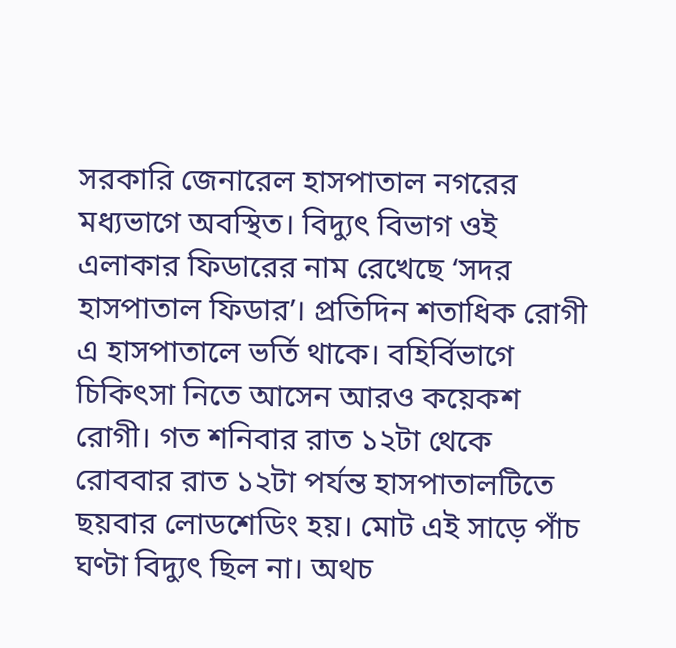সরকারি জেনারেল হাসপাতাল নগরের মধ্যভাগে অবস্থিত। বিদ্যুৎ বিভাগ ওই এলাকার ফিডারের নাম রেখেছে ‘সদর হাসপাতাল ফিডার’। প্রতিদিন শতাধিক রোগী এ হাসপাতালে ভর্তি থাকে। বহির্বিভাগে চিকিৎসা নিতে আসেন আরও কয়েকশ রোগী। গত শনিবার রাত ১২টা থেকে রোববার রাত ১২টা পর্যন্ত হাসপাতালটিতে ছয়বার লোডশেডিং হয়। মোট এই সাড়ে পাঁচ ঘণ্টা বিদ্যুৎ ছিল না। অথচ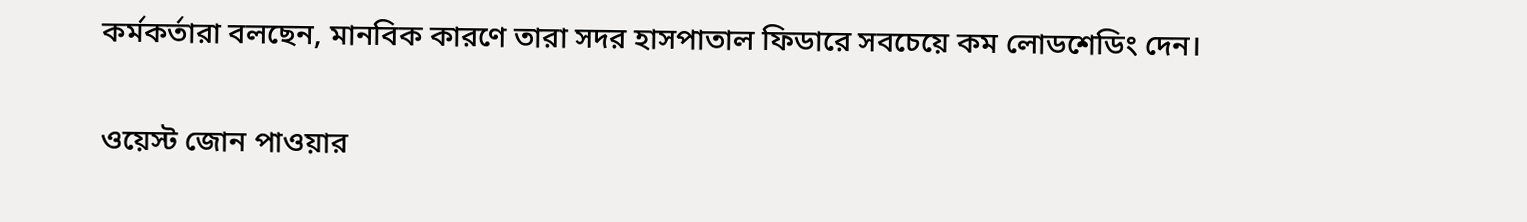কর্মকর্তারা বলছেন, মানবিক কারণে তারা সদর হাসপাতাল ফিডারে সবচেয়ে কম লোডশেডিং দেন।

ওয়েস্ট জোন পাওয়ার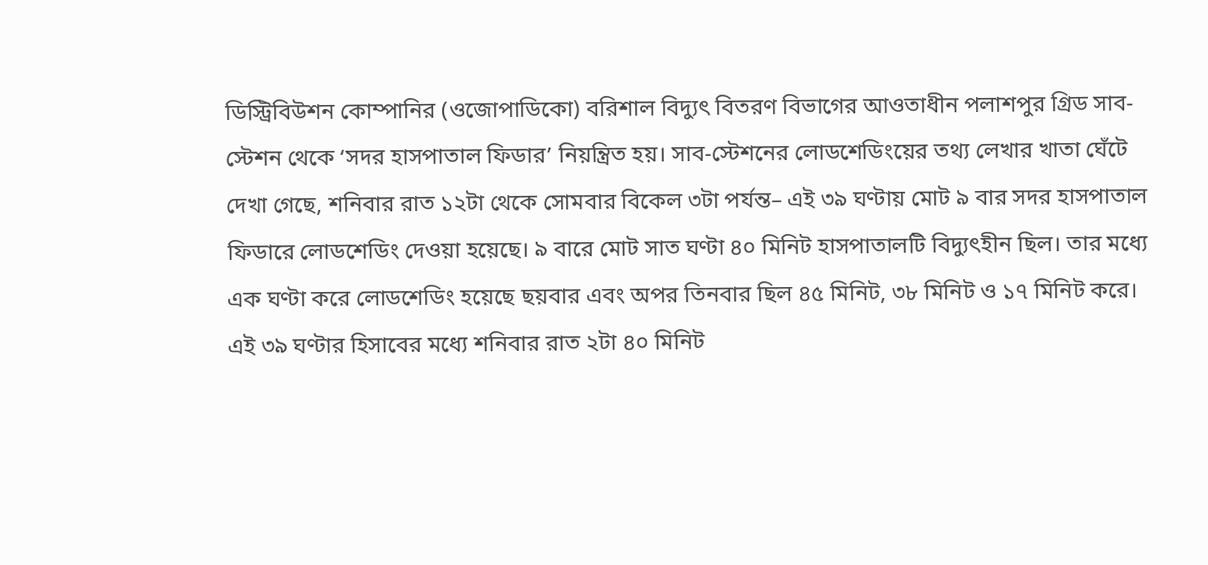ডিস্ট্রিবিউশন কোম্পানির (ওজোপাডিকো) বরিশাল বিদ্যুৎ বিতরণ বিভাগের আওতাধীন পলাশপুর গ্রিড সাব-স্টেশন থেকে ‘সদর হাসপাতাল ফিডার’ নিয়ন্ত্রিত হয়। সাব-স্টেশনের লোডশেডিংয়ের তথ্য লেখার খাতা ঘেঁটে দেখা গেছে, শনিবার রাত ১২টা থেকে সোমবার বিকেল ৩টা পর্যন্ত– এই ৩৯ ঘণ্টায় মোট ৯ বার সদর হাসপাতাল ফিডারে লোডশেডিং দেওয়া হয়েছে। ৯ বারে মোট সাত ঘণ্টা ৪০ মিনিট হাসপাতালটি বিদ্যুৎহীন ছিল। তার মধ্যে এক ঘণ্টা করে লোডশেডিং হয়েছে ছয়বার এবং অপর তিনবার ছিল ৪৫ মিনিট, ৩৮ মিনিট ও ১৭ মিনিট করে। এই ৩৯ ঘণ্টার হিসাবের মধ্যে শনিবার রাত ২টা ৪০ মিনিট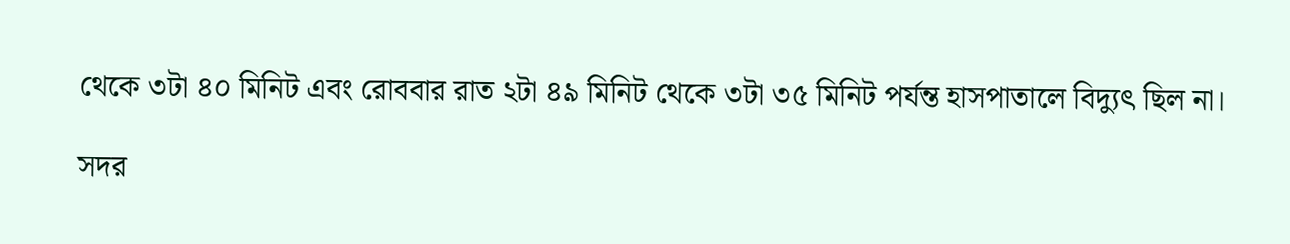থেকে ৩টা ৪০ মিনিট এবং রোববার রাত ২টা ৪৯ মিনিট থেকে ৩টা ৩৫ মিনিট পর্যন্ত হাসপাতালে বিদ্যুৎ ছিল না।

সদর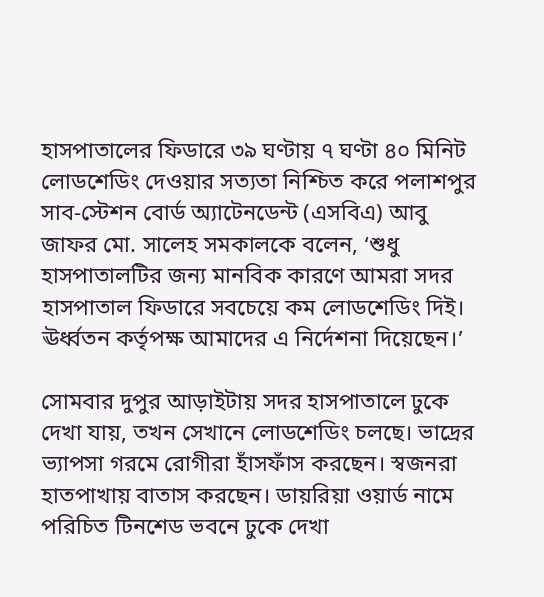হাসপাতালের ফিডারে ৩৯ ঘণ্টায় ৭ ঘণ্টা ৪০ মিনিট লোডশেডিং দেওয়ার সত্যতা নিশ্চিত করে পলাশপুর সাব-স্টেশন বোর্ড অ্যাটেনডেন্ট (এসবিএ) আবু জাফর মো. সালেহ সমকালকে বলেন, ‘শুধু হাসপাতালটির জন্য মানবিক কারণে আমরা সদর হাসপাতাল ফিডারে সবচেয়ে কম লোডশেডিং দিই। ঊর্ধ্বতন কর্তৃপক্ষ আমাদের এ নির্দেশনা দিয়েছেন।’

সোমবার দুপুর আড়াইটায় সদর হাসপাতালে ঢুকে দেখা যায়, তখন সেখানে লোডশেডিং চলছে। ভাদ্রের ভ্যাপসা গরমে রোগীরা হাঁসফাঁস করছেন। স্বজনরা হাতপাখায় বাতাস করছেন। ডায়রিয়া ওয়ার্ড নামে পরিচিত টিনশেড ভবনে ঢুকে দেখা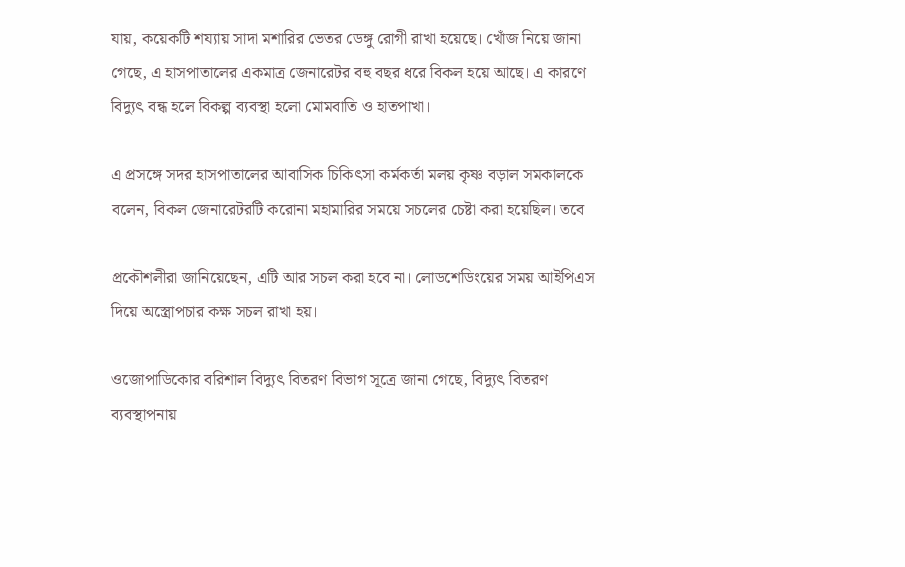যায়, কয়েকটি শয্যায় সাদা মশারির ভেতর ডেঙ্গু রোগী রাখা হয়েছে। খোঁজ নিয়ে জানা গেছে, এ হাসপাতালের একমাত্র জেনারেটর বহু বছর ধরে বিকল হয়ে আছে। এ কারণে বিদ্যুৎ বন্ধ হলে বিকল্প ব্যবস্থা হলো মোমবাতি ও হাতপাখা।

এ প্রসঙ্গে সদর হাসপাতালের আবাসিক চিকিৎসা কর্মকর্তা মলয় কৃষ্ণ বড়াল সমকালকে বলেন, বিকল জেনারেটরটি করোনা মহামারির সময়ে সচলের চেষ্টা করা হয়েছিল। তবে

প্রকৌশলীরা জানিয়েছেন, এটি আর সচল করা হবে না। লোডশেডিংয়ের সময় আইপিএস দিয়ে অস্ত্রোপচার কক্ষ সচল রাখা হয়।

ওজোপাডিকোর বরিশাল বিদ্যুৎ বিতরণ বিভাগ সূত্রে জানা গেছে, বিদ্যুৎ বিতরণ ব্যবস্থাপনায়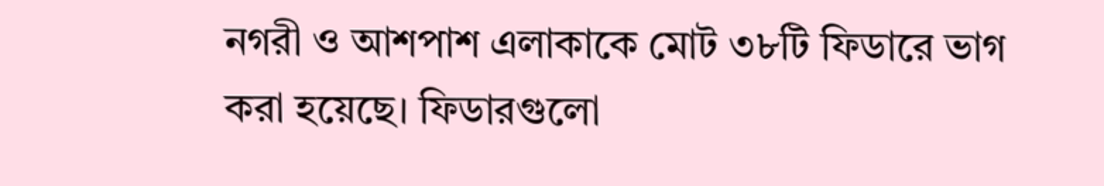নগরী ও আশপাশ এলাকাকে মোট ৩৮টি ফিডারে ভাগ করা হয়েছে। ফিডারগুলো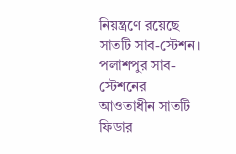নিয়ন্ত্রণে রয়েছে সাতটি সাব-স্টেশন। পলাশপুর সাব-স্টেশনের আওতাধীন সাতটি ফিডার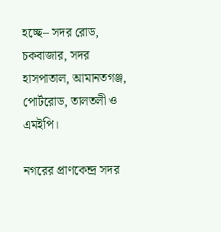হচ্ছে– সদর রোড, চকবাজার, সদর হাসপাতাল, আমানতগঞ্জ, পোর্টরোড, তালতলী ও এমইপি।

নগরের প্রাণকেন্দ্র সদর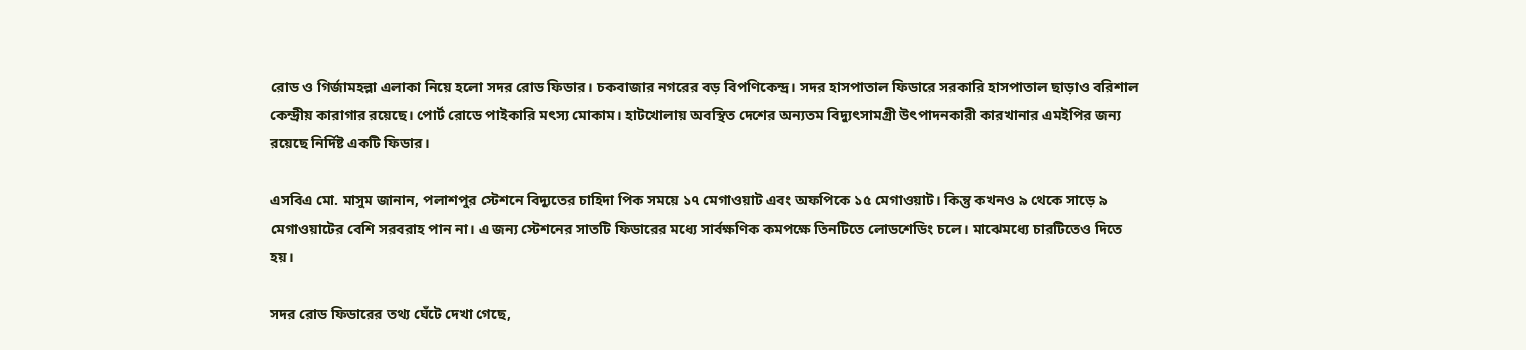রোড ও গির্জামহল্লা এলাকা নিয়ে হলো সদর রোড ফিডার। চকবাজার নগরের বড় বিপণিকেন্দ্র। সদর হাসপাতাল ফিডারে সরকারি হাসপাতাল ছাড়াও বরিশাল কেন্দ্রীয় কারাগার রয়েছে। পোর্ট রোডে পাইকারি মৎস্য মোকাম। হাটখোলায় অবস্থিত দেশের অন্যতম বিদ্যুৎসামগ্রী উৎপাদনকারী কারখানার এমইপির জন্য রয়েছে নির্দিষ্ট একটি ফিডার।

এসবিএ মো. মাসুম জানান, পলাশপুর স্টেশনে বিদ্যুতের চাহিদা পিক সময়ে ১৭ মেগাওয়াট এবং অফপিকে ১৫ মেগাওয়াট। কিন্তু কখনও ৯ থেকে সাড়ে ৯ মেগাওয়াটের বেশি সরবরাহ পান না। এ জন্য স্টেশনের সাতটি ফিডারের মধ্যে সার্বক্ষণিক কমপক্ষে তিনটিতে লোডশেডিং চলে। মাঝেমধ্যে চারটিতেও দিতে হয়।

সদর রোড ফিডারের তথ্য ঘেঁটে দেখা গেছে,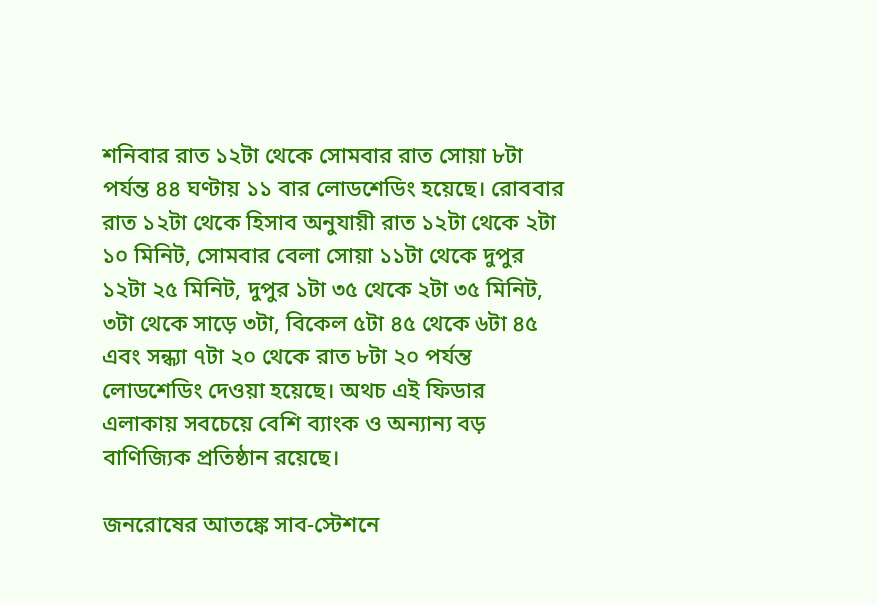শনিবার রাত ১২টা থেকে সোমবার রাত সোয়া ৮টা পর্যন্ত ৪৪ ঘণ্টায় ১১ বার লোডশেডিং হয়েছে। রোববার রাত ১২টা থেকে হিসাব অনুযায়ী রাত ১২টা থেকে ২টা ১০ মিনিট, সোমবার বেলা সোয়া ১১টা থেকে দুপুর ১২টা ২৫ মিনিট, দুপুর ১টা ৩৫ থেকে ২টা ৩৫ মিনিট, ৩টা থেকে সাড়ে ৩টা, বিকেল ৫টা ৪৫ থেকে ৬টা ৪৫ এবং সন্ধ্যা ৭টা ২০ থেকে রাত ৮টা ২০ পর্যন্ত লোডশেডিং দেওয়া হয়েছে। অথচ এই ফিডার এলাকায় সবচেয়ে বেশি ব্যাংক ও অন্যান্য বড় বাণিজ্যিক প্রতিষ্ঠান রয়েছে।

জনরোষের আতঙ্কে সাব-স্টেশনে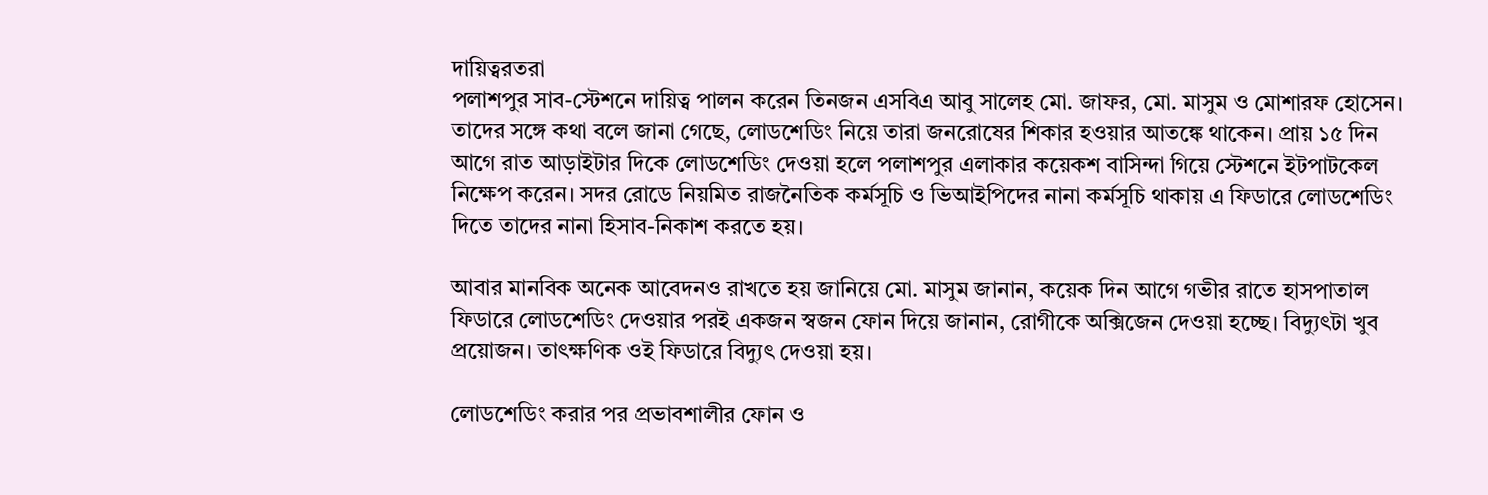দায়িত্বরতরা
পলাশপুর সাব-স্টেশনে দায়িত্ব পালন করেন তিনজন এসবিএ আবু সালেহ মো. জাফর, মো. মাসুম ও মোশারফ হোসেন। তাদের সঙ্গে কথা বলে জানা গেছে, লোডশেডিং নিয়ে তারা জনরোষের শিকার হওয়ার আতঙ্কে থাকেন। প্রায় ১৫ দিন আগে রাত আড়াইটার দিকে লোডশেডিং দেওয়া হলে পলাশপুর এলাকার কয়েকশ বাসিন্দা গিয়ে স্টেশনে ইটপাটকেল নিক্ষেপ করেন। সদর রোডে নিয়মিত রাজনৈতিক কর্মসূচি ও ভিআইপিদের নানা কর্মসূচি থাকায় এ ফিডারে লোডশেডিং দিতে তাদের নানা হিসাব-নিকাশ করতে হয়।

আবার মানবিক অনেক আবেদনও রাখতে হয় জানিয়ে মো. মাসুম জানান, কয়েক দিন আগে গভীর রাতে হাসপাতাল ফিডারে লোডশেডিং দেওয়ার পরই একজন স্বজন ফোন দিয়ে জানান, রোগীকে অক্সিজেন দেওয়া হচ্ছে। বিদ্যুৎটা খুব প্রয়োজন। তাৎক্ষণিক ওই ফিডারে বিদ্যুৎ দেওয়া হয়।

লোডশেডিং করার পর প্রভাবশালীর ফোন ও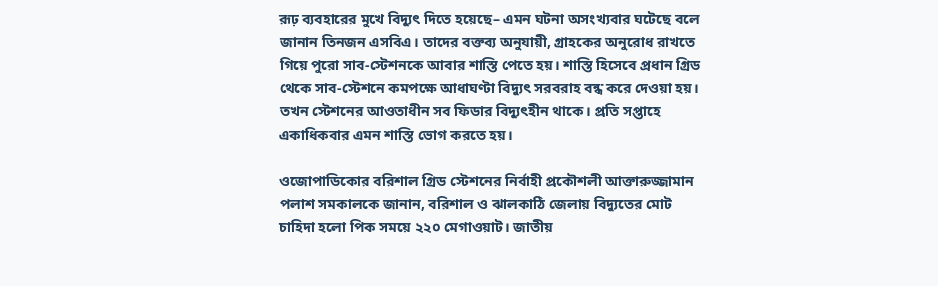রূঢ় ব্যবহারের মুখে বিদ্যুৎ দিতে হয়েছে– এমন ঘটনা অসংখ্যবার ঘটেছে বলে জানান তিনজন এসবিএ। তাদের বক্তব্য অনুযায়ী, গ্রাহকের অনুরোধ রাখতে গিয়ে পুরো সাব-স্টেশনকে আবার শাস্তি পেতে হয়। শাস্তি হিসেবে প্রধান গ্রিড থেকে সাব-স্টেশনে কমপক্ষে আধাঘণ্টা বিদ্যুৎ সরবরাহ বন্ধ করে দেওয়া হয়। তখন স্টেশনের আওতাধীন সব ফিডার বিদ্যুৎহীন থাকে। প্রতি সপ্তাহে একাধিকবার এমন শাস্তি ভোগ করতে হয়।

ওজোপাডিকোর বরিশাল গ্রিড স্টেশনের নির্বাহী প্রকৌশলী আক্তারুজ্জামান পলাশ সমকালকে জানান, বরিশাল ও ঝালকাঠি জেলায় বিদ্যুতের মোট চাহিদা হলো পিক সময়ে ২২০ মেগাওয়াট। জাতীয়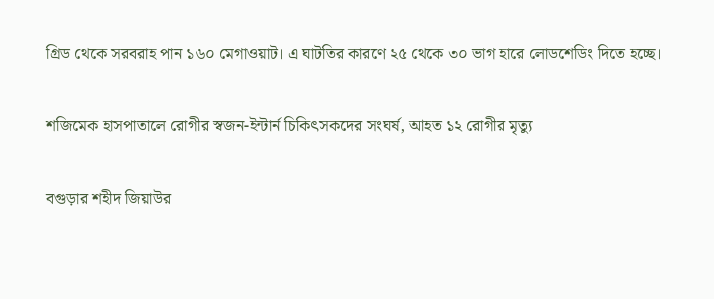গ্রিড থেকে সরবরাহ পান ১৬০ মেগাওয়াট। এ ঘাটতির কারণে ২৫ থেকে ৩০ ভাগ হারে লোডশেডিং দিতে হচ্ছে।

শজিমেক হাসপাতালে রোগীর স্বজন-ইন্টার্ন চিকিৎসকদের সংঘর্ষ, আহত ১২ রোগীর মৃত্যু

বগুড়ার শহীদ জিয়াউর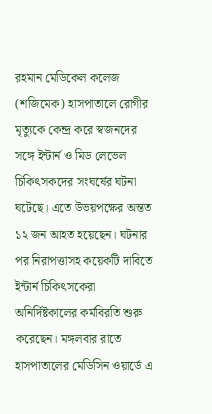রহমান মেডিকেল কলেজ (শজিমেক) হাসপাতালে রোগীর মৃত্যুকে কেন্দ্র করে স্বজনদের সঙ্গে ইন্টার্ন ও মিড লেভেল চিকিৎসকদের সংঘর্ষের ঘটনা ঘটেছে। এতে উভয়পক্ষের অন্তত ১২ জন আহত হয়েছেন। ঘটনার পর নিরাপত্তাসহ কয়েকটি দাবিতে ইন্টার্ন চিকিৎসকেরা অনির্দিষ্টকালের কর্মবিরতি শুরু করেছেন। মঙ্গলবার রাতে হাসপাতালের মেডিসিন ওয়ার্ডে এ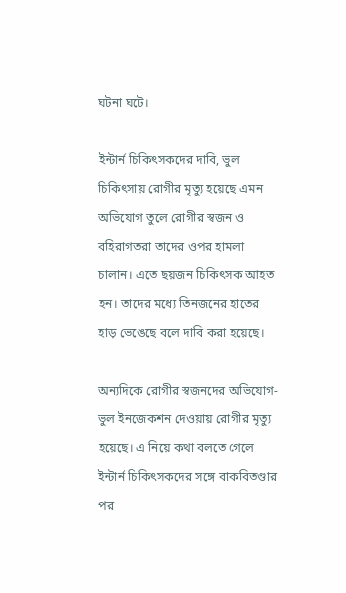ঘটনা ঘটে।

ইন্টার্ন চিকিৎসকদের দাবি, ভুল চিকিৎসায় রোগীর মৃত্যু হয়েছে এমন অভিযোগ তুলে রোগীর স্বজন ও বহিরাগতরা তাদের ওপর হামলা চালান। এতে ছয়জন চিকিৎসক আহত হন। তাদের মধ্যে তিনজনের হাতের হাড় ভেঙেছে বলে দাবি করা হয়েছে।

অন্যদিকে রোগীর স্বজনদের অভিযোগ- ভুল ইনজেকশন দেওয়ায় রোগীর মৃত্যু হয়েছে। এ নিয়ে কথা বলতে গেলে ইন্টার্ন চিকিৎসকদের সঙ্গে বাকবিতণ্ডার পর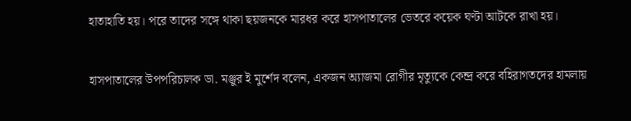হাতাহাতি হয়। পরে তাদের সঙ্গে থাকা ছয়জনকে মারধর করে হাসপাতালের ভেতরে কয়েক ঘণ্টা আটকে রাখা হয়।

হাসপাতালের উপপরিচালক ডা. মঞ্জুর ই মুর্শেদ বলেন, একজন অ্যাজমা রোগীর মৃত্যুকে কেন্দ্র করে বহিরাগতদের হামলায়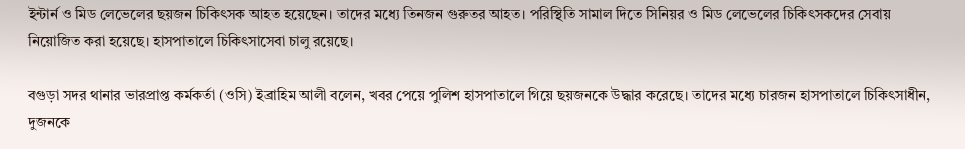ইন্টার্ন ও মিড লেভেলের ছয়জন চিকিৎসক আহত হয়েছেন। তাদের মধ্যে তিনজন গুরুতর আহত। পরিস্থিতি সামাল দিতে সিনিয়র ও মিড লেভেলের চিকিৎসকদের সেবায় নিয়োজিত করা হয়েছে। হাসপাতালে চিকিৎসাসেবা চালু রয়েছে।

বগুড়া সদর থানার ভারপ্রাপ্ত কর্মকর্তা (ওসি) ইব্রাহিম আলী বলেন, খবর পেয়ে পুলিশ হাসপাতালে গিয়ে ছয়জনকে উদ্ধার করেছে। তাদের মধ্যে চারজন হাসপাতালে চিকিৎসাধীন, দুজনকে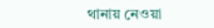থানায় নেওয়া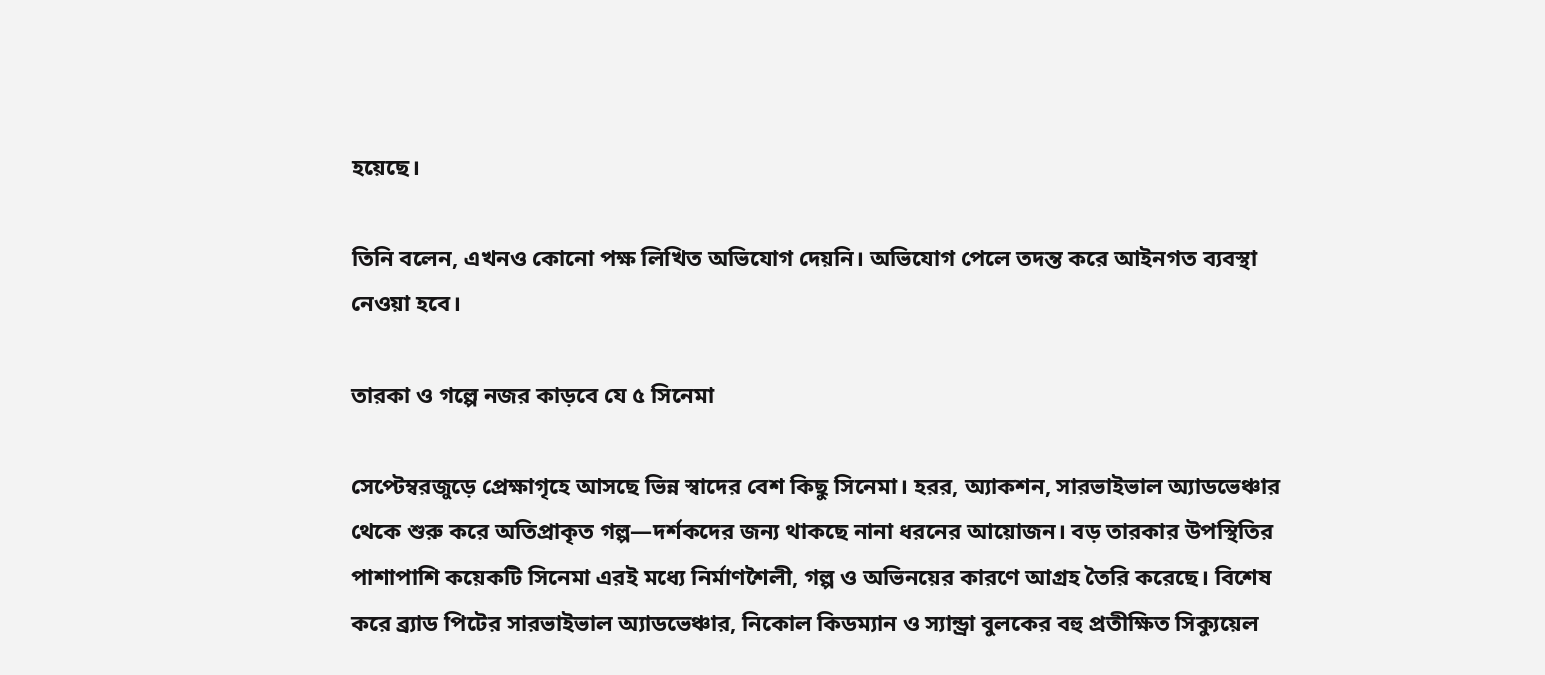হয়েছে।

তিনি বলেন, এখনও কোনো পক্ষ লিখিত অভিযোগ দেয়নি। অভিযোগ পেলে তদন্ত করে আইনগত ব্যবস্থা নেওয়া হবে।

তারকা ও গল্পে নজর কাড়বে যে ৫ সিনেমা

সেপ্টেম্বরজুড়ে প্রেক্ষাগৃহে আসছে ভিন্ন স্বাদের বেশ কিছু সিনেমা। হরর, অ্যাকশন, সারভাইভাল অ্যাডভেঞ্চার থেকে শুরু করে অতিপ্রাকৃত গল্প—দর্শকদের জন্য থাকছে নানা ধরনের আয়োজন। বড় তারকার উপস্থিতির পাশাপাশি কয়েকটি সিনেমা এরই মধ্যে নির্মাণশৈলী, গল্প ও অভিনয়ের কারণে আগ্রহ তৈরি করেছে। বিশেষ করে ব্র্যাড পিটের সারভাইভাল অ্যাডভেঞ্চার, নিকোল কিডম্যান ও স্যান্ড্রা বুলকের বহু প্রতীক্ষিত সিক্যুয়েল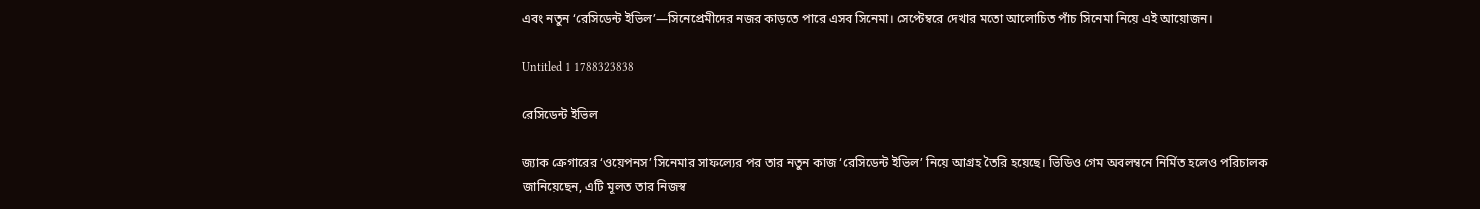এবং নতুন ‘রেসিডেন্ট ইভিল’—সিনেপ্রেমীদের নজর কাড়তে পারে এসব সিনেমা। সেপ্টেম্বরে দেখার মতো আলোচিত পাঁচ সিনেমা নিয়ে এই আয়োজন।

Untitled 1 1788323838

রেসিডেন্ট ইভিল

জ্যাক ক্রেগারের ‘ওয়েপনস’ সিনেমার সাফল্যের পর তার নতুন কাজ ‘রেসিডেন্ট ইভিল’ নিয়ে আগ্রহ তৈরি হয়েছে। ভিডিও গেম অবলম্বনে নির্মিত হলেও পরিচালক জানিয়েছেন, এটি মূলত তার নিজস্ব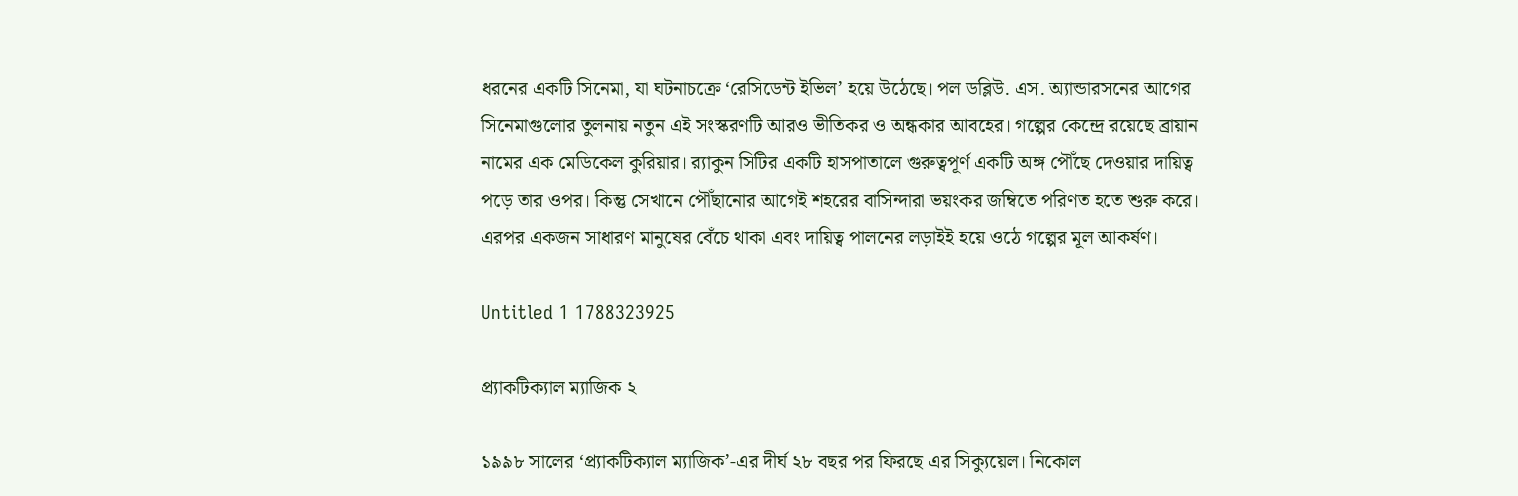ধরনের একটি সিনেমা, যা ঘটনাচক্রে ‘রেসিডেন্ট ইভিল’ হয়ে উঠেছে। পল ডব্লিউ. এস. অ্যান্ডারসনের আগের সিনেমাগুলোর তুলনায় নতুন এই সংস্করণটি আরও ভীতিকর ও অন্ধকার আবহের। গল্পের কেন্দ্রে রয়েছে ব্রায়ান নামের এক মেডিকেল কুরিয়ার। র‍্যাকুন সিটির একটি হাসপাতালে গুরুত্বপূর্ণ একটি অঙ্গ পৌঁছে দেওয়ার দায়িত্ব পড়ে তার ওপর। কিন্তু সেখানে পৌঁছানোর আগেই শহরের বাসিন্দারা ভয়ংকর জম্বিতে পরিণত হতে শুরু করে। এরপর একজন সাধারণ মানুষের বেঁচে থাকা এবং দায়িত্ব পালনের লড়াইই হয়ে ওঠে গল্পের মূল আকর্ষণ।

Untitled 1 1788323925

প্র্যাকটিক্যাল ম্যাজিক ২

১৯৯৮ সালের ‘প্র্যাকটিক্যাল ম্যাজিক’-এর দীর্ঘ ২৮ বছর পর ফিরছে এর সিক্যুয়েল। নিকোল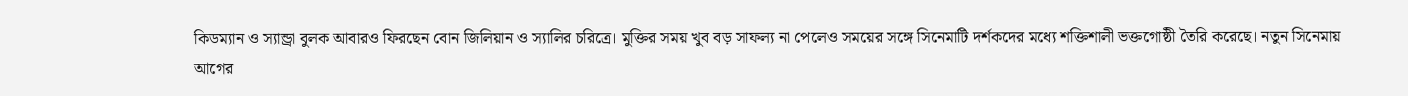কিডম্যান ও স্যান্ড্রা বুলক আবারও ফিরছেন বোন জিলিয়ান ও স্যালির চরিত্রে। মুক্তির সময় খুব বড় সাফল্য না পেলেও সময়ের সঙ্গে সিনেমাটি দর্শকদের মধ্যে শক্তিশালী ভক্তগোষ্ঠী তৈরি করেছে। নতুন সিনেমায় আগের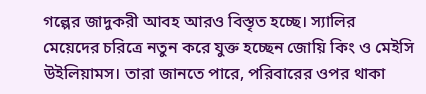গল্পের জাদুকরী আবহ আরও বিস্তৃত হচ্ছে। স্যালির মেয়েদের চরিত্রে নতুন করে যুক্ত হচ্ছেন জোয়ি কিং ও মেইসি উইলিয়ামস। তারা জানতে পারে, পরিবারের ওপর থাকা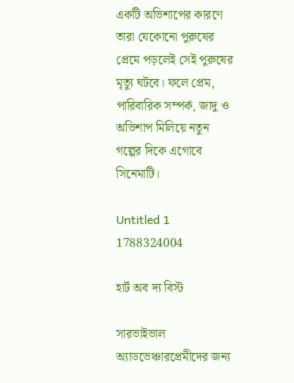একটি অভিশাপের কারণে তারা যেকোনো পুরুষের প্রেমে পড়লেই সেই পুরুষের মৃত্যু ঘটবে। ফলে প্রেম, পারিবারিক সম্পর্ক, জাদু ও অভিশাপ মিলিয়ে নতুন গল্পের দিকে এগোবে সিনেমাটি।

Untitled 1 1788324004

হার্ট অব দ্য বিস্ট

সারভাইভাল অ্যাডভেঞ্চারপ্রেমীদের জন্য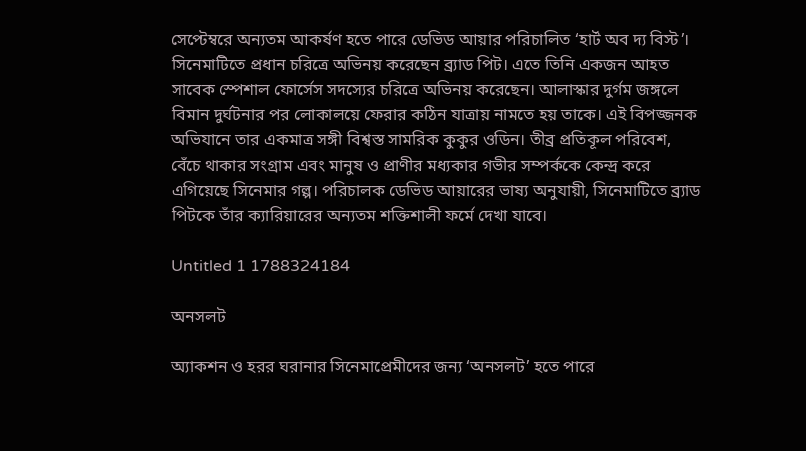সেপ্টেম্বরে অন্যতম আকর্ষণ হতে পারে ডেভিড আয়ার পরিচালিত ‘হার্ট অব দ্য বিস্ট’। সিনেমাটিতে প্রধান চরিত্রে অভিনয় করেছেন ব্র্যাড পিট। এতে তিনি একজন আহত সাবেক স্পেশাল ফোর্সেস সদস্যের চরিত্রে অভিনয় করেছেন। আলাস্কার দুর্গম জঙ্গলে বিমান দুর্ঘটনার পর লোকালয়ে ফেরার কঠিন যাত্রায় নামতে হয় তাকে। এই বিপজ্জনক অভিযানে তার একমাত্র সঙ্গী বিশ্বস্ত সামরিক কুকুর ওডিন। তীব্র প্রতিকূল পরিবেশ, বেঁচে থাকার সংগ্রাম এবং মানুষ ও প্রাণীর মধ্যকার গভীর সম্পর্ককে কেন্দ্র করে এগিয়েছে সিনেমার গল্প। পরিচালক ডেভিড আয়ারের ভাষ্য অনুযায়ী, সিনেমাটিতে ব্র্যাড পিটকে তাঁর ক্যারিয়ারের অন্যতম শক্তিশালী ফর্মে দেখা যাবে।

Untitled 1 1788324184

অনসলট

অ্যাকশন ও হরর ঘরানার সিনেমাপ্রেমীদের জন্য ‘অনসলট’ হতে পারে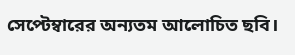সেপ্টেম্বারের অন্যতম আলোচিত ছবি।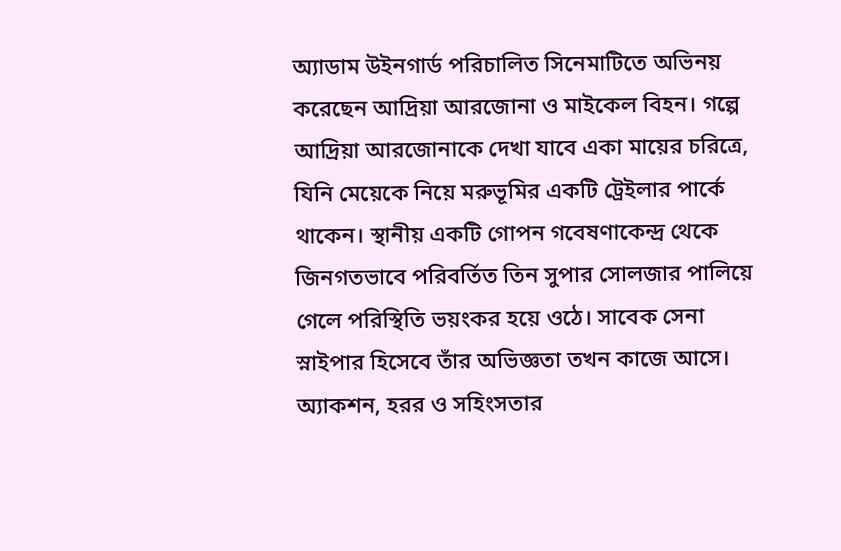অ্যাডাম উইনগার্ড পরিচালিত সিনেমাটিতে অভিনয় করেছেন আদ্রিয়া আরজোনা ও মাইকেল বিহন। গল্পে আদ্রিয়া আরজোনাকে দেখা যাবে একা মায়ের চরিত্রে, যিনি মেয়েকে নিয়ে মরুভূমির একটি ট্রেইলার পার্কে থাকেন। স্থানীয় একটি গোপন গবেষণাকেন্দ্র থেকে জিনগতভাবে পরিবর্তিত তিন সুপার সোলজার পালিয়ে গেলে পরিস্থিতি ভয়ংকর হয়ে ওঠে। সাবেক সেনা স্নাইপার হিসেবে তাঁর অভিজ্ঞতা তখন কাজে আসে। অ্যাকশন, হরর ও সহিংসতার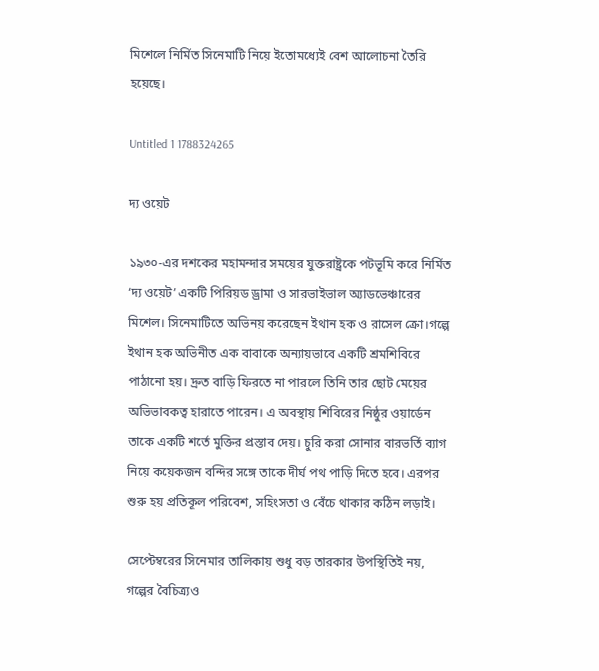মিশেলে নির্মিত সিনেমাটি নিয়ে ইতোমধ্যেই বেশ আলোচনা তৈরি হয়েছে।

Untitled 1 1788324265

দ্য ওয়েট

১৯৩০-এর দশকের মহামন্দার সময়ের যুক্তরাষ্ট্রকে পটভূমি করে নির্মিত ‘দ্য ওয়েট’ একটি পিরিয়ড ড্রামা ও সারভাইভাল অ্যাডভেঞ্চারের মিশেল। সিনেমাটিতে অভিনয় করেছেন ইথান হক ও রাসেল ক্রো।গল্পে ইথান হক অভিনীত এক বাবাকে অন্যায়ভাবে একটি শ্রমশিবিরে পাঠানো হয়। দ্রুত বাড়ি ফিরতে না পারলে তিনি তার ছোট মেয়ের অভিভাবকত্ব হারাতে পারেন। এ অবস্থায় শিবিরের নিষ্ঠুর ওয়ার্ডেন তাকে একটি শর্তে মুক্তির প্রস্তাব দেয়। চুরি করা সোনার বারভর্তি ব্যাগ নিয়ে কয়েকজন বন্দির সঙ্গে তাকে দীর্ঘ পথ পাড়ি দিতে হবে। এরপর শুরু হয় প্রতিকূল পরিবেশ, সহিংসতা ও বেঁচে থাকার কঠিন লড়াই।

সেপ্টেম্বরের সিনেমার তালিকায় শুধু বড় তারকার উপস্থিতিই নয়, গল্পের বৈচিত্র্যও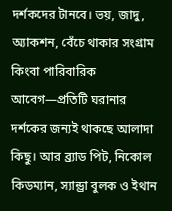দর্শকদের টানবে। ভয়, জাদু, অ্যাকশন, বেঁচে থাকার সংগ্রাম কিংবা পারিবারিক আবেগ—প্রতিটি ঘরানার দর্শকের জন্যই থাকছে আলাদা কিছু। আর ব্র্যাড পিট, নিকোল কিডম্যান, স্যান্ড্রা বুলক ও ইথান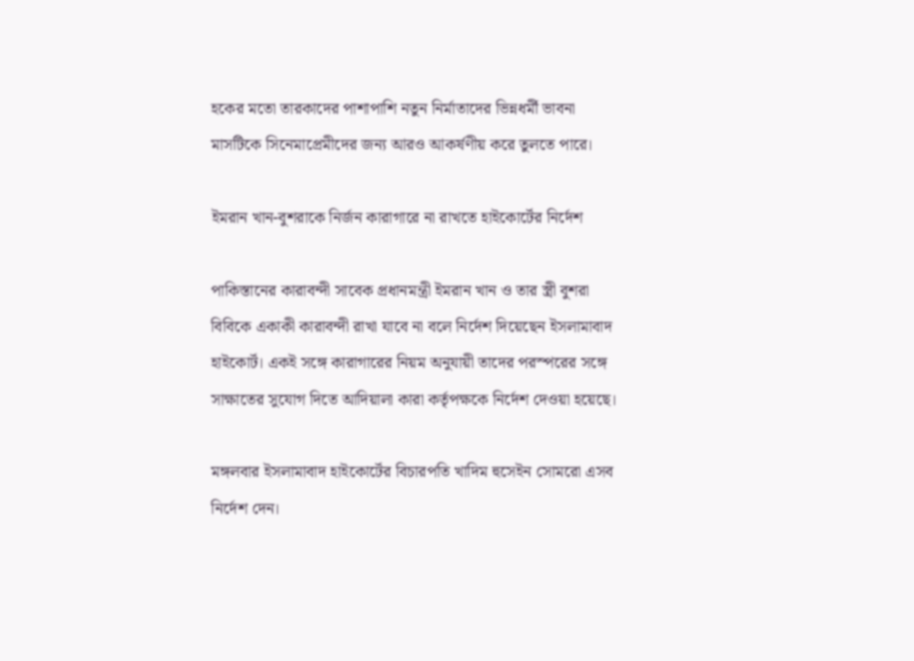হকের মতো তারকাদের পাশাপাশি নতুন নির্মাতাদের ভিন্নধর্মী ভাবনা মাসটিকে সিনেমাপ্রেমীদের জন্য আরও আকর্ষণীয় করে তুলতে পারে।

ইমরান খান-বুশরাকে নির্জন কারাগারে না রাখতে হাইকোর্টের নির্দেশ

পাকিস্তানের কারাবন্দী সাবেক প্রধানমন্ত্রী ইমরান খান ও তার স্ত্রী বুশরা বিবিকে একাকী কারাবন্দী রাখা যাবে না বলে নির্দেশ দিয়েছেন ইসলামাবাদ হাইকোর্ট। একই সঙ্গে কারাগারের নিয়ম অনুযায়ী তাদের পরস্পরের সঙ্গে সাক্ষাতের সুযোগ দিতে আদিয়ালা কারা কর্তৃপক্ষকে নির্দেশ দেওয়া হয়েছে।

মঙ্গলবার ইসলামাবাদ হাইকোর্টের বিচারপতি খাদিম হুসেইন সোমরো এসব নির্দেশ দেন।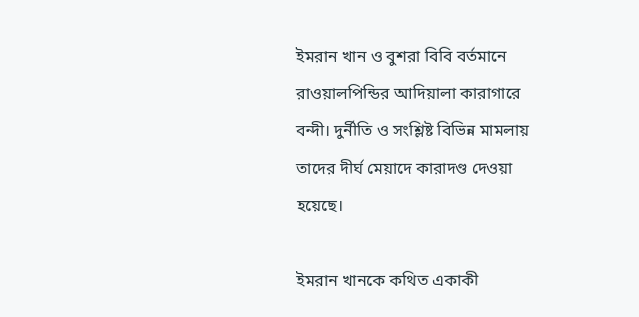ইমরান খান ও বুশরা বিবি বর্তমানে রাওয়ালপিন্ডির আদিয়ালা কারাগারে বন্দী। দুর্নীতি ও সংশ্লিষ্ট বিভিন্ন মামলায় তাদের দীর্ঘ মেয়াদে কারাদণ্ড দেওয়া হয়েছে।

ইমরান খানকে কথিত একাকী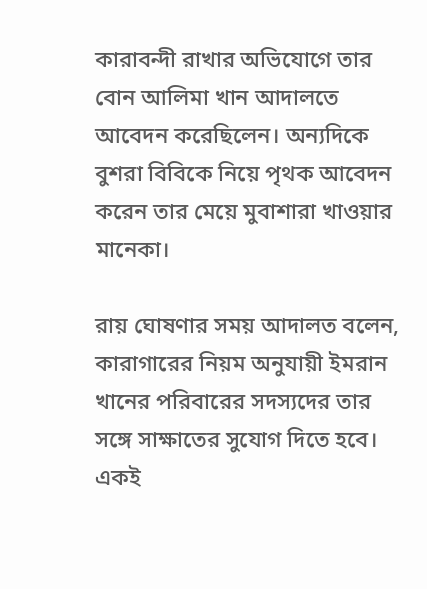কারাবন্দী রাখার অভিযোগে তার বোন আলিমা খান আদালতে আবেদন করেছিলেন। অন্যদিকে বুশরা বিবিকে নিয়ে পৃথক আবেদন করেন তার মেয়ে মুবাশারা খাওয়ার মানেকা।

রায় ঘোষণার সময় আদালত বলেন, কারাগারের নিয়ম অনুযায়ী ইমরান খানের পরিবারের সদস্যদের তার সঙ্গে সাক্ষাতের সুযোগ দিতে হবে। একই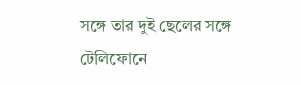সঙ্গে তার দুই ছেলের সঙ্গে টেলিফোনে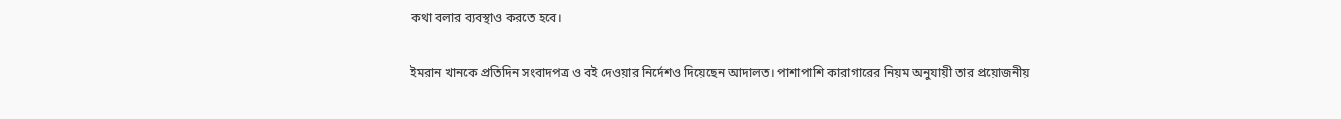কথা বলার ব্যবস্থাও করতে হবে।

ইমরান খানকে প্রতিদিন সংবাদপত্র ও বই দেওয়ার নির্দেশও দিয়েছেন আদালত। পাশাপাশি কারাগারের নিয়ম অনুযায়ী তার প্রয়োজনীয়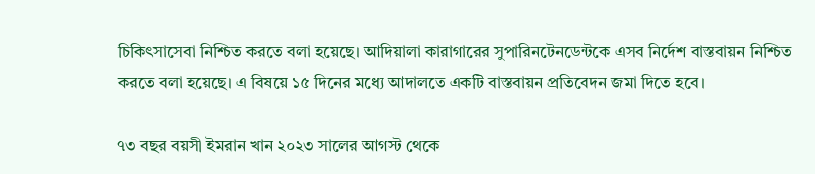চিকিৎসাসেবা নিশ্চিত করতে বলা হয়েছে। আদিয়ালা কারাগারের সুপারিনটেনডেন্টকে এসব নির্দেশ বাস্তবায়ন নিশ্চিত করতে বলা হয়েছে। এ বিষয়ে ১৫ দিনের মধ্যে আদালতে একটি বাস্তবায়ন প্রতিবেদন জমা দিতে হবে।

৭৩ বছর বয়সী ইমরান খান ২০২৩ সালের আগস্ট থেকে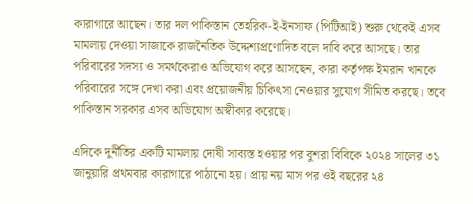কারাগারে আছেন। তার দল পাকিস্তান তেহরিক-ই-ইনসাফ (পিটিআই) শুরু থেকেই এসব মামলায় দেওয়া সাজাকে রাজনৈতিক উদ্দেশ্যপ্রণোদিত বলে দাবি করে আসছে। তার পরিবারের সদস্য ও সমর্থকেরাও অভিযোগ করে আসছেন, কারা কর্তৃপক্ষ ইমরান খানকে পরিবারের সঙ্গে দেখা করা এবং প্রয়োজনীয় চিকিৎসা নেওয়ার সুযোগ সীমিত করছে। তবে পাকিস্তান সরকার এসব অভিযোগ অস্বীকার করেছে।

এদিকে দুর্নীতির একটি মামলায় দোষী সাব্যস্ত হওয়ার পর বুশরা বিবিকে ২০২৪ সালের ৩১ জানুয়ারি প্রথমবার কারাগারে পাঠানো হয়। প্রায় নয় মাস পর ওই বছরের ২৪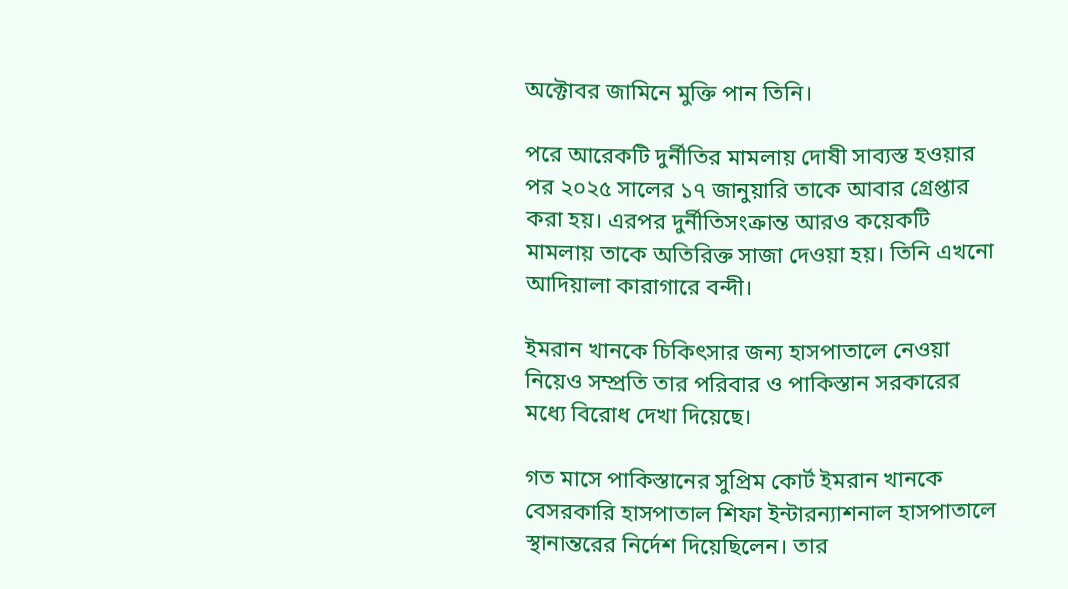অক্টোবর জামিনে মুক্তি পান তিনি।

পরে আরেকটি দুর্নীতির মামলায় দোষী সাব্যস্ত হওয়ার পর ২০২৫ সালের ১৭ জানুয়ারি তাকে আবার গ্রেপ্তার করা হয়। এরপর দুর্নীতিসংক্রান্ত আরও কয়েকটি মামলায় তাকে অতিরিক্ত সাজা দেওয়া হয়। তিনি এখনো আদিয়ালা কারাগারে বন্দী।

ইমরান খানকে চিকিৎসার জন্য হাসপাতালে নেওয়া নিয়েও সম্প্রতি তার পরিবার ও পাকিস্তান সরকারের মধ্যে বিরোধ দেখা দিয়েছে।

গত মাসে পাকিস্তানের সুপ্রিম কোর্ট ইমরান খানকে বেসরকারি হাসপাতাল শিফা ইন্টারন্যাশনাল হাসপাতালে স্থানান্তরের নির্দেশ দিয়েছিলেন। তার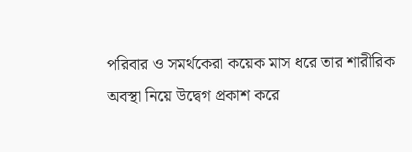পরিবার ও সমর্থকেরা কয়েক মাস ধরে তার শারীরিক অবস্থা নিয়ে উদ্বেগ প্রকাশ করে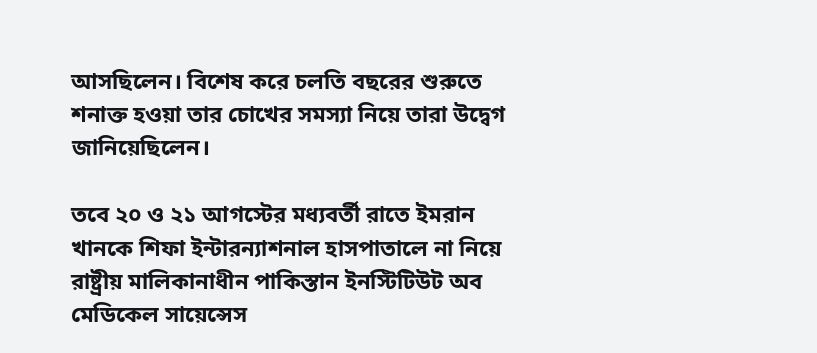আসছিলেন। বিশেষ করে চলতি বছরের শুরুতে শনাক্ত হওয়া তার চোখের সমস্যা নিয়ে তারা উদ্বেগ জানিয়েছিলেন।

তবে ২০ ও ২১ আগস্টের মধ্যবর্তী রাতে ইমরান খানকে শিফা ইন্টারন্যাশনাল হাসপাতালে না নিয়ে রাষ্ট্রীয় মালিকানাধীন পাকিস্তান ইনস্টিটিউট অব মেডিকেল সায়েন্সেস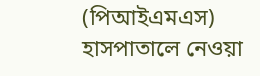(পিআইএমএস) হাসপাতালে নেওয়া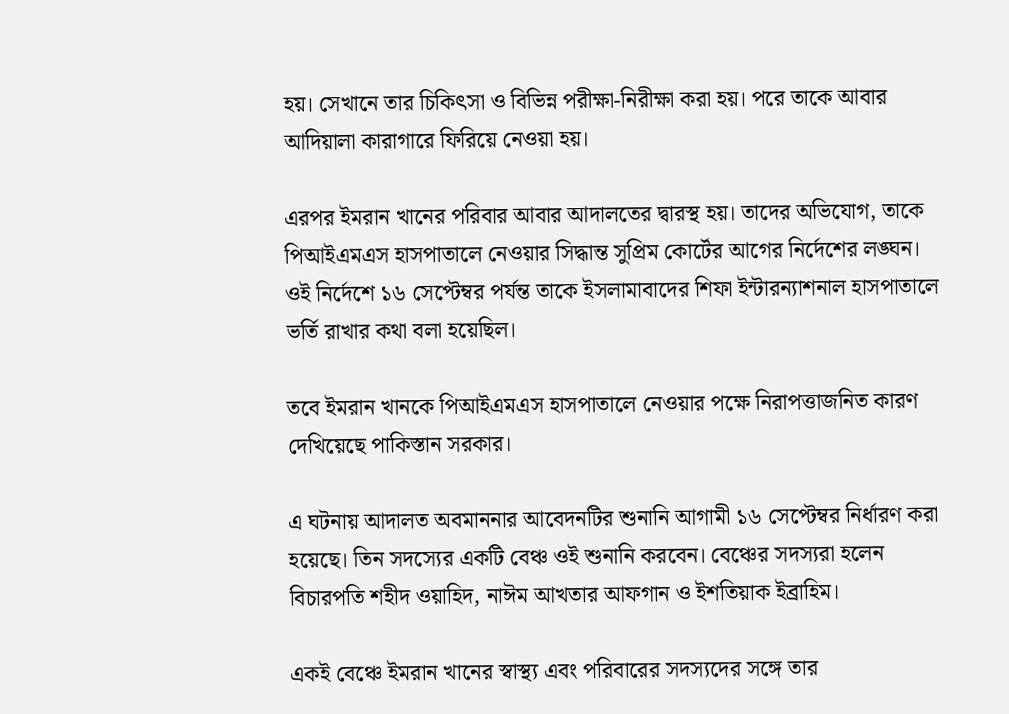হয়। সেখানে তার চিকিৎসা ও বিভিন্ন পরীক্ষা-নিরীক্ষা করা হয়। পরে তাকে আবার আদিয়ালা কারাগারে ফিরিয়ে নেওয়া হয়।

এরপর ইমরান খানের পরিবার আবার আদালতের দ্বারস্থ হয়। তাদের অভিযোগ, তাকে পিআইএমএস হাসপাতালে নেওয়ার সিদ্ধান্ত সুপ্রিম কোর্টের আগের নির্দেশের লঙ্ঘন। ওই নির্দেশে ১৬ সেপ্টেম্বর পর্যন্ত তাকে ইসলামাবাদের শিফা ইন্টারন্যাশনাল হাসপাতালে ভর্তি রাখার কথা বলা হয়েছিল।

তবে ইমরান খানকে পিআইএমএস হাসপাতালে নেওয়ার পক্ষে নিরাপত্তাজনিত কারণ দেখিয়েছে পাকিস্তান সরকার।

এ ঘটনায় আদালত অবমাননার আবেদনটির শুনানি আগামী ১৬ সেপ্টেম্বর নির্ধারণ করা হয়েছে। তিন সদস্যের একটি বেঞ্চ ওই শুনানি করবেন। বেঞ্চের সদস্যরা হলেন বিচারপতি শহীদ ওয়াহিদ, নাঈম আখতার আফগান ও ইশতিয়াক ইব্রাহিম।

একই বেঞ্চে ইমরান খানের স্বাস্থ্য এবং পরিবারের সদস্যদের সঙ্গে তার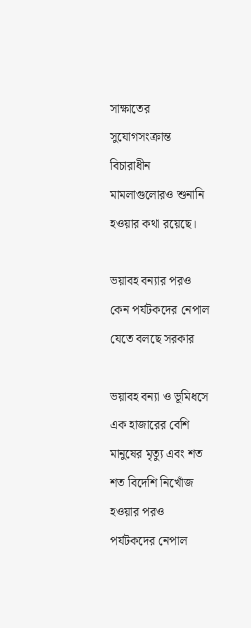সাক্ষাতের সুযোগসংক্রান্ত বিচারাধীন মামলাগুলোরও শুনানি হওয়ার কথা রয়েছে।

ভয়াবহ বন্যার পরও কেন পর্যটকদের নেপাল যেতে বলছে সরকার

ভয়াবহ বন্যা ও ভূমিধসে এক হাজারের বেশি মানুষের মৃত্যু এবং শত শত বিদেশি নিখোঁজ হওয়ার পরও পর্যটকদের নেপাল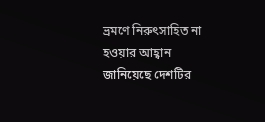ভ্রমণে নিরুৎসাহিত না হওয়ার আহ্বান জানিয়েছে দেশটির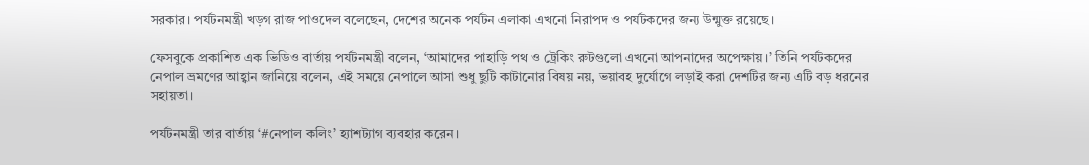সরকার। পর্যটনমন্ত্রী খড়গ রাজ পাওদেল বলেছেন, দেশের অনেক পর্যটন এলাকা এখনো নিরাপদ ও পর্যটকদের জন্য উন্মুক্ত রয়েছে।

ফেসবুকে প্রকাশিত এক ভিডিও বার্তায় পর্যটনমন্ত্রী বলেন, ‘আমাদের পাহাড়ি পথ ও ট্রেকিং রুটগুলো এখনো আপনাদের অপেক্ষায়।’ তিনি পর্যটকদের নেপাল ভ্রমণের আহ্বান জানিয়ে বলেন, এই সময়ে নেপালে আসা শুধু ছুটি কাটানোর বিষয় নয়, ভয়াবহ দুর্যোগে লড়াই করা দেশটির জন্য এটি বড় ধরনের সহায়তা।

পর্যটনমন্ত্রী তার বার্তায় ‘#নেপাল কলিং’ হ্যাশট্যাগ ব্যবহার করেন।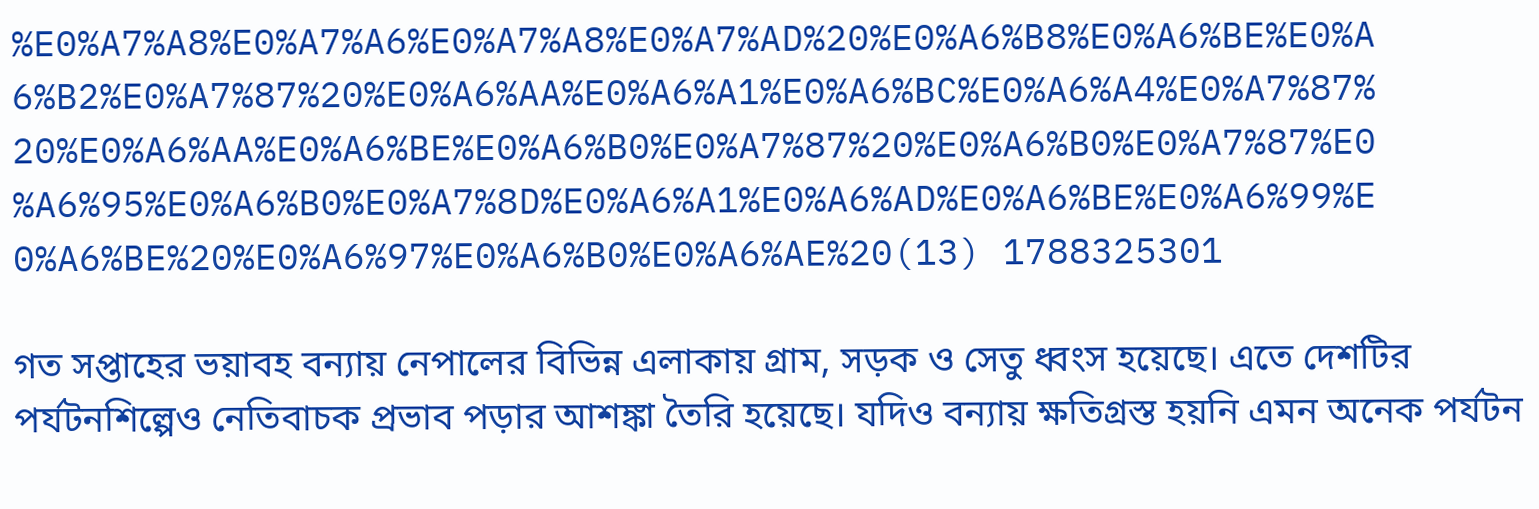%E0%A7%A8%E0%A7%A6%E0%A7%A8%E0%A7%AD%20%E0%A6%B8%E0%A6%BE%E0%A6%B2%E0%A7%87%20%E0%A6%AA%E0%A6%A1%E0%A6%BC%E0%A6%A4%E0%A7%87%20%E0%A6%AA%E0%A6%BE%E0%A6%B0%E0%A7%87%20%E0%A6%B0%E0%A7%87%E0%A6%95%E0%A6%B0%E0%A7%8D%E0%A6%A1%E0%A6%AD%E0%A6%BE%E0%A6%99%E0%A6%BE%20%E0%A6%97%E0%A6%B0%E0%A6%AE%20(13) 1788325301

গত সপ্তাহের ভয়াবহ বন্যায় নেপালের বিভিন্ন এলাকায় গ্রাম, সড়ক ও সেতু ধ্বংস হয়েছে। এতে দেশটির পর্যটনশিল্পেও নেতিবাচক প্রভাব পড়ার আশঙ্কা তৈরি হয়েছে। যদিও বন্যায় ক্ষতিগ্রস্ত হয়নি এমন অনেক পর্যটন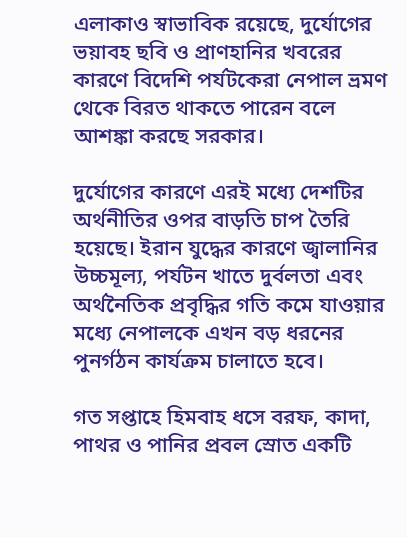এলাকাও স্বাভাবিক রয়েছে, দুর্যোগের ভয়াবহ ছবি ও প্রাণহানির খবরের কারণে বিদেশি পর্যটকেরা নেপাল ভ্রমণ থেকে বিরত থাকতে পারেন বলে আশঙ্কা করছে সরকার।

দুর্যোগের কারণে এরই মধ্যে দেশটির অর্থনীতির ওপর বাড়তি চাপ তৈরি হয়েছে। ইরান যুদ্ধের কারণে জ্বালানির উচ্চমূল্য, পর্যটন খাতে দুর্বলতা এবং অর্থনৈতিক প্রবৃদ্ধির গতি কমে যাওয়ার মধ্যে নেপালকে এখন বড় ধরনের পুনর্গঠন কার্যক্রম চালাতে হবে।

গত সপ্তাহে হিমবাহ ধসে বরফ, কাদা, পাথর ও পানির প্রবল স্রোত একটি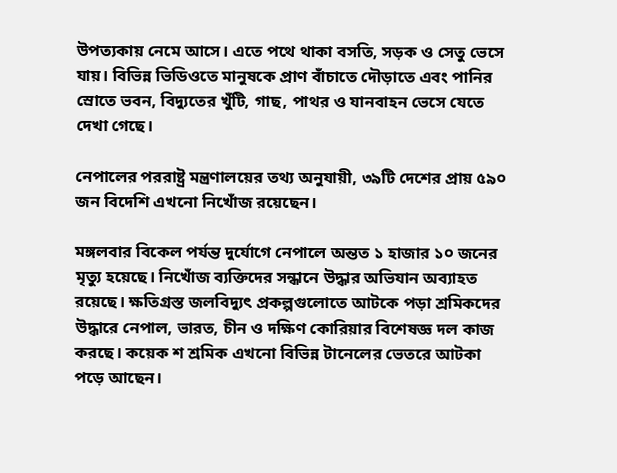উপত্যকায় নেমে আসে। এতে পথে থাকা বসতি, সড়ক ও সেতু ভেসে যায়। বিভিন্ন ভিডিওতে মানুষকে প্রাণ বাঁচাতে দৌড়াতে এবং পানির স্রোতে ভবন, বিদ্যুতের খুঁটি, গাছ, পাথর ও যানবাহন ভেসে যেতে দেখা গেছে।

নেপালের পররাষ্ট্র মন্ত্রণালয়ের তথ্য অনুযায়ী, ৩৯টি দেশের প্রায় ৫৯০ জন বিদেশি এখনো নিখোঁজ রয়েছেন।

মঙ্গলবার বিকেল পর্যন্ত দুর্যোগে নেপালে অন্তত ১ হাজার ১০ জনের মৃত্যু হয়েছে। নিখোঁজ ব্যক্তিদের সন্ধানে উদ্ধার অভিযান অব্যাহত রয়েছে। ক্ষতিগ্রস্ত জলবিদ্যুৎ প্রকল্পগুলোতে আটকে পড়া শ্রমিকদের উদ্ধারে নেপাল, ভারত, চীন ও দক্ষিণ কোরিয়ার বিশেষজ্ঞ দল কাজ করছে। কয়েক শ শ্রমিক এখনো বিভিন্ন টানেলের ভেতরে আটকা পড়ে আছেন।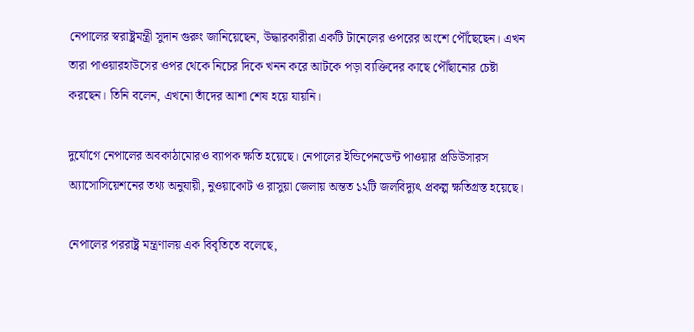নেপালের স্বরাষ্ট্রমন্ত্রী সুদান গুরুং জানিয়েছেন, উদ্ধারকারীরা একটি টানেলের ওপরের অংশে পৌঁছেছেন। এখন তারা পাওয়ারহাউসের ওপর থেকে নিচের দিকে খনন করে আটকে পড়া ব্যক্তিদের কাছে পৌঁছানোর চেষ্টা করছেন। তিনি বলেন, এখনো তাঁদের আশা শেষ হয়ে যায়নি।

দুর্যোগে নেপালের অবকাঠামোরও ব্যাপক ক্ষতি হয়েছে। নেপালের ইন্ডিপেনডেন্ট পাওয়ার প্রডিউসারস অ্যাসোসিয়েশনের তথ্য অনুযায়ী, নুওয়াকোট ও রাসুয়া জেলায় অন্তত ১২টি জলবিদ্যুৎ প্রকল্প ক্ষতিগ্রস্ত হয়েছে।

নেপালের পররাষ্ট্র মন্ত্রণালয় এক বিবৃতিতে বলেছে,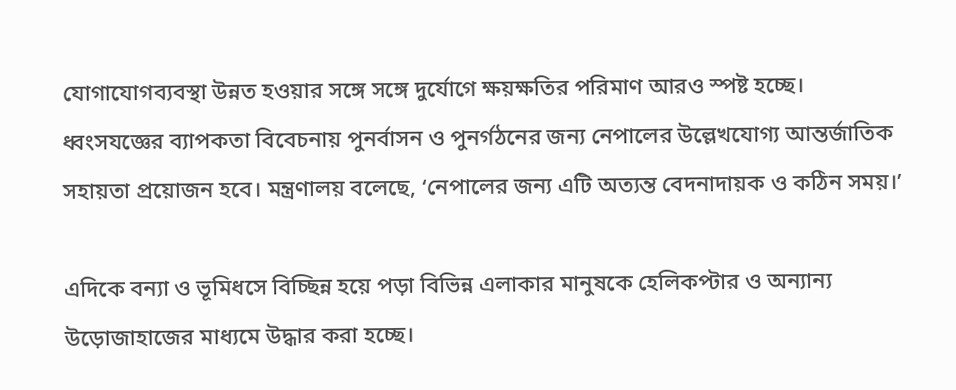যোগাযোগব্যবস্থা উন্নত হওয়ার সঙ্গে সঙ্গে দুর্যোগে ক্ষয়ক্ষতির পরিমাণ আরও স্পষ্ট হচ্ছে। ধ্বংসযজ্ঞের ব্যাপকতা বিবেচনায় পুনর্বাসন ও পুনর্গঠনের জন্য নেপালের উল্লেখযোগ্য আন্তর্জাতিক সহায়তা প্রয়োজন হবে। মন্ত্রণালয় বলেছে, ‘নেপালের জন্য এটি অত্যন্ত বেদনাদায়ক ও কঠিন সময়।’

এদিকে বন্যা ও ভূমিধসে বিচ্ছিন্ন হয়ে পড়া বিভিন্ন এলাকার মানুষকে হেলিকপ্টার ও অন্যান্য উড়োজাহাজের মাধ্যমে উদ্ধার করা হচ্ছে।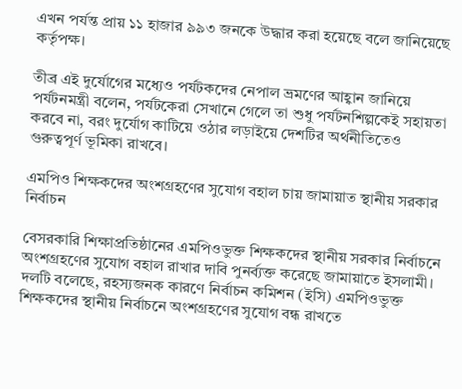এখন পর্যন্ত প্রায় ১১ হাজার ৯৯৩ জনকে উদ্ধার করা হয়েছে বলে জানিয়েছে কর্তৃপক্ষ।

তীব্র এই দুর্যোগের মধ্যেও পর্যটকদের নেপাল ভ্রমণের আহ্বান জানিয়ে পর্যটনমন্ত্রী বলেন, পর্যটকেরা সেখানে গেলে তা শুধু পর্যটনশিল্পকেই সহায়তা করবে না, বরং দুর্যোগ কাটিয়ে ওঠার লড়াইয়ে দেশটির অর্থনীতিতেও গুরুত্বপূর্ণ ভূমিকা রাখবে।

এমপিও শিক্ষকদের অংশগ্রহণের সুযোগ বহাল চায় জামায়াত স্থানীয় সরকার নির্বাচন

বেসরকারি শিক্ষাপ্রতিষ্ঠানের এমপিওভুক্ত শিক্ষকদের স্থানীয় সরকার নির্বাচনে অংশগ্রহণের সুযোগ বহাল রাখার দাবি পুনর্ব্যক্ত করেছে জামায়াতে ইসলামী। দলটি বলেছে, রহস্যজনক কারণে নির্বাচন কমিশন (ইসি) এমপিওভুক্ত শিক্ষকদের স্থানীয় নির্বাচনে অংশগ্রহণের সুযোগ বন্ধ রাখতে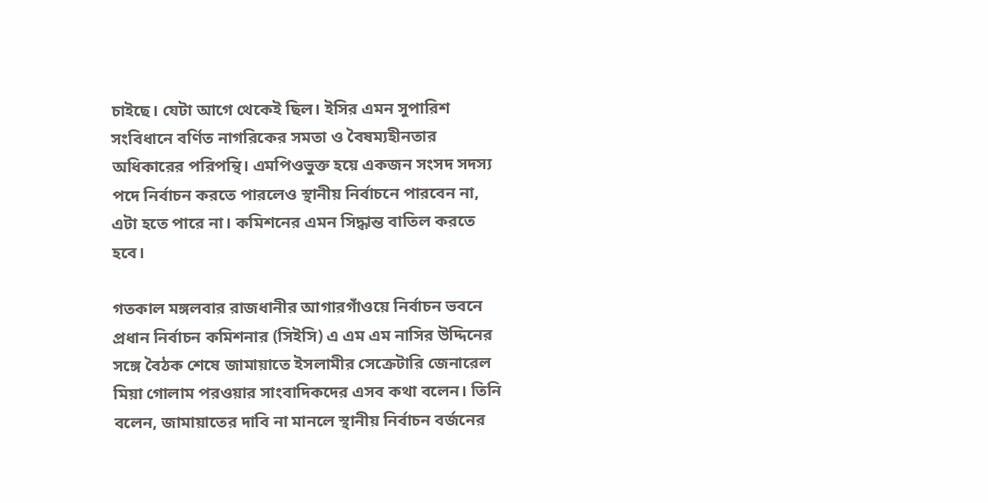চাইছে। যেটা আগে থেকেই ছিল। ইসির এমন সুপারিশ সংবিধানে বর্ণিত নাগরিকের সমতা ও বৈষম্যহীনতার অধিকারের পরিপন্থি। এমপিওভুক্ত হয়ে একজন সংসদ সদস্য পদে নির্বাচন করতে পারলেও স্থানীয় নির্বাচনে পারবেন না, এটা হতে পারে না। কমিশনের এমন সিদ্ধান্ত বাতিল করতে হবে।

গতকাল মঙ্গলবার রাজধানীর আগারগাঁওয়ে নির্বাচন ভবনে প্রধান নির্বাচন কমিশনার (সিইসি) এ এম এম নাসির উদ্দিনের সঙ্গে বৈঠক শেষে জামায়াতে ইসলামীর সেক্রেটারি জেনারেল মিয়া গোলাম পরওয়ার সাংবাদিকদের এসব কথা বলেন। তিনি বলেন, জামায়াতের দাবি না মানলে স্থানীয় নির্বাচন বর্জনের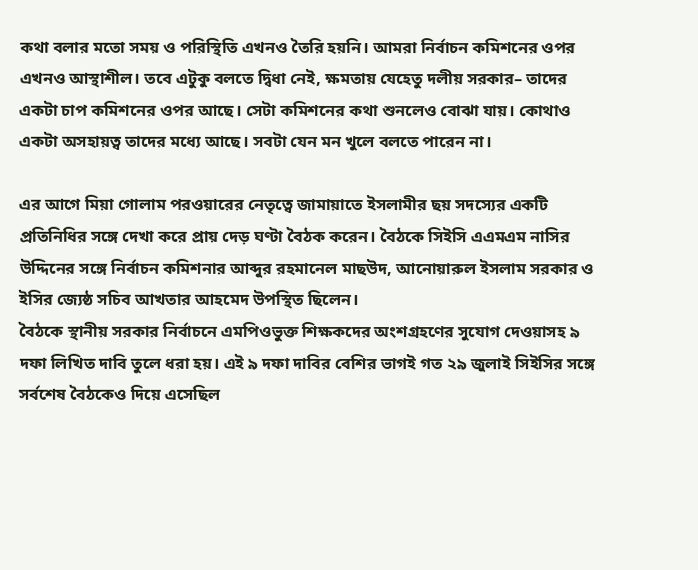কথা বলার মতো সময় ও পরিস্থিতি এখনও তৈরি হয়নি। আমরা নির্বাচন কমিশনের ওপর এখনও আস্থাশীল। তবে এটুকু বলতে দ্বিধা নেই, ক্ষমতায় যেহেতু দলীয় সরকার– তাদের একটা চাপ কমিশনের ওপর আছে। সেটা কমিশনের কথা শুনলেও বোঝা যায়। কোথাও একটা অসহায়ত্ব তাদের মধ্যে আছে। সবটা যেন মন খুলে বলতে পারেন না।

এর আগে মিয়া গোলাম পরওয়ারের নেতৃত্বে জামায়াতে ইসলামীর ছয় সদস্যের একটি প্রতিনিধির সঙ্গে দেখা করে প্রায় দেড় ঘণ্টা বৈঠক করেন। বৈঠকে সিইসি এএমএম নাসির উদ্দিনের সঙ্গে নির্বাচন কমিশনার আব্দুর রহমানেল মাছউদ, আনোয়ারুল ইসলাম সরকার ও ইসির জ্যেষ্ঠ সচিব আখতার আহমেদ উপস্থিত ছিলেন।
বৈঠকে স্থানীয় সরকার নির্বাচনে এমপিওভুক্ত শিক্ষকদের অংশগ্রহণের সুযোগ দেওয়াসহ ৯ দফা লিখিত দাবি তুলে ধরা হয়। এই ৯ দফা দাবির বেশির ভাগই গত ২৯ জুলাই সিইসির সঙ্গে সর্বশেষ বৈঠকেও দিয়ে এসেছিল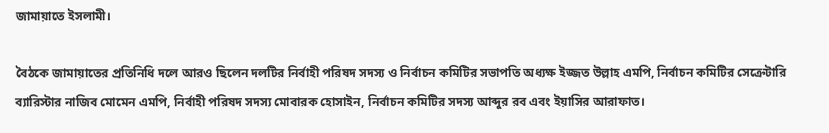জামায়াতে ইসলামী।

বৈঠকে জামায়াতের প্রতিনিধি দলে আরও ছিলেন দলটির নির্বাহী পরিষদ সদস্য ও নির্বাচন কমিটির সভাপতি অধ্যক্ষ ইজ্জত উল্লাহ এমপি, নির্বাচন কমিটির সেক্রেটারি ব্যারিস্টার নাজিব মোমেন এমপি, নির্বাহী পরিষদ সদস্য মোবারক হোসাইন, নির্বাচন কমিটির সদস্য আব্দুর রব এবং ইয়াসির আরাফাত।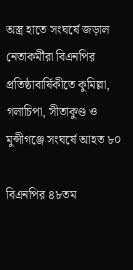অস্ত্র হাতে সংঘর্ষে জড়াল নেতাকর্মীরা বিএনপির প্রতিষ্ঠাবার্ষিকীতে কুমিল্লা, গলাচিপা, সীতাকুণ্ড ও মুন্সীগঞ্জে সংঘর্ষে আহত ৮০

বিএনপির ৪৮তম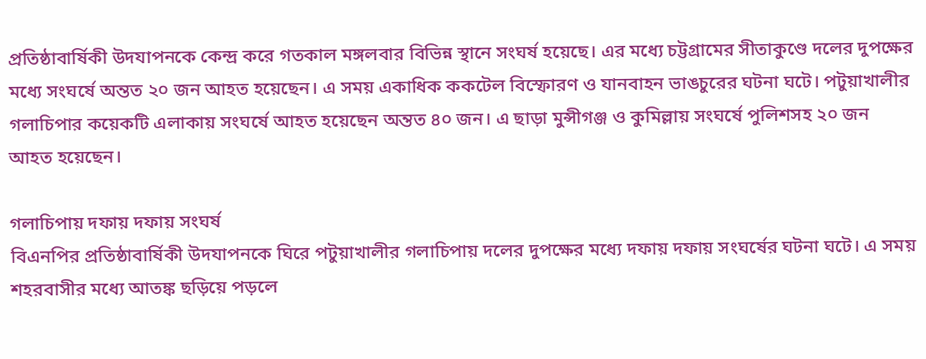প্রতিষ্ঠাবার্ষিকী উদযাপনকে কেন্দ্র করে গতকাল মঙ্গলবার বিভিন্ন স্থানে সংঘর্ষ হয়েছে। এর মধ্যে চট্টগ্রামের সীতাকুণ্ডে দলের দুপক্ষের মধ্যে সংঘর্ষে অন্তত ২০ জন আহত হয়েছেন। এ সময় একাধিক ককটেল বিস্ফোরণ ও যানবাহন ভাঙচুরের ঘটনা ঘটে। পটুয়াখালীর গলাচিপার কয়েকটি এলাকায় সংঘর্ষে আহত হয়েছেন অন্তত ৪০ জন। এ ছাড়া মুন্সীগঞ্জ ও কুমিল্লায় সংঘর্ষে পুলিশসহ ২০ জন আহত হয়েছেন।

গলাচিপায় দফায় দফায় সংঘর্ষ
বিএনপির প্রতিষ্ঠাবার্ষিকী উদযাপনকে ঘিরে পটুয়াখালীর গলাচিপায় দলের দুপক্ষের মধ্যে দফায় দফায় সংঘর্ষের ঘটনা ঘটে। এ সময় শহরবাসীর মধ্যে আতঙ্ক ছড়িয়ে পড়লে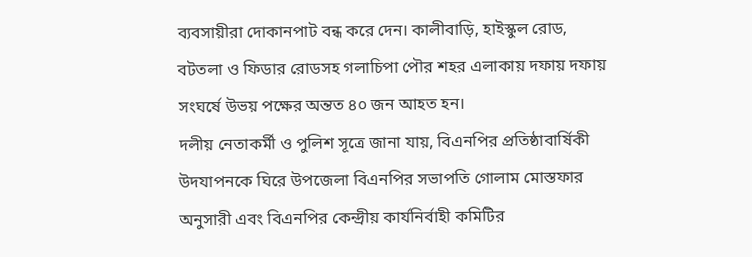ব্যবসায়ীরা দোকানপাট বন্ধ করে দেন। কালীবাড়ি, হাইস্কুল রোড, বটতলা ও ফিডার রোডসহ গলাচিপা পৌর শহর এলাকায় দফায় দফায় সংঘর্ষে উভয় পক্ষের অন্তত ৪০ জন আহত হন।
দলীয় নেতাকর্মী ও পুলিশ সূত্রে জানা যায়, বিএনপির প্রতিষ্ঠাবার্ষিকী উদযাপনকে ঘিরে উপজেলা বিএনপির সভাপতি গোলাম মোস্তফার অনুসারী এবং বিএনপির কেন্দ্রীয় কার্যনির্বাহী কমিটির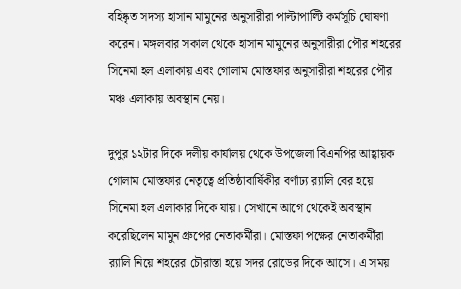বহিষ্কৃত সদস্য হাসান মামুনের অনুসারীরা পাল্টাপাল্টি কর্মসূচি ঘোষণা করেন। মঙ্গলবার সকাল থেকে হাসান মামুনের অনুসারীরা পৌর শহরের সিনেমা হল এলাকায় এবং গোলাম মোস্তফার অনুসারীরা শহরের পৌর মঞ্চ এলাকায় অবস্থান নেয়।

দুপুর ১২টার দিকে দলীয় কার্যালয় থেকে উপজেলা বিএনপির আহ্বায়ক গোলাম মোস্তফার নেতৃত্বে প্রতিষ্ঠাবার্ষিকীর বর্ণাঢ্য র‍্যালি বের হয়ে সিনেমা হল এলাকার দিকে যায়। সেখানে আগে থেকেই অবস্থান করেছিলেন মামুন গ্রুপের নেতাকর্মীরা। মোস্তফা পক্ষের নেতাকর্মীরা র‍্যালি নিয়ে শহরের চৌরাস্তা হয়ে সদর রোডের দিকে আসে। এ সময়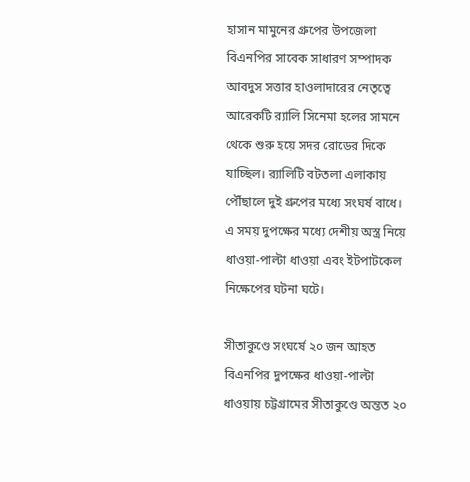হাসান মামুনের গ্রুপের উপজেলা বিএনপির সাবেক সাধারণ সম্পাদক আবদুস সত্তার হাওলাদারের নেতৃত্বে আরেকটি র‍্যালি সিনেমা হলের সামনে থেকে শুরু হয়ে সদর রোডের দিকে যাচ্ছিল। র‍্যালিটি বটতলা এলাকায় পৌঁছালে দুই গ্রুপের মধ্যে সংঘর্ষ বাধে। এ সময় দুপক্ষের মধ্যে দেশীয় অস্ত্র নিয়ে ধাওয়া-পাল্টা ধাওয়া এবং ইটপাটকেল নিক্ষেপের ঘটনা ঘটে।

সীতাকুণ্ডে সংঘর্ষে ২০ জন আহত
বিএনপির দুপক্ষের ধাওয়া-পাল্টা ধাওয়ায় চট্টগ্রামের সীতাকুণ্ডে অন্তত ২০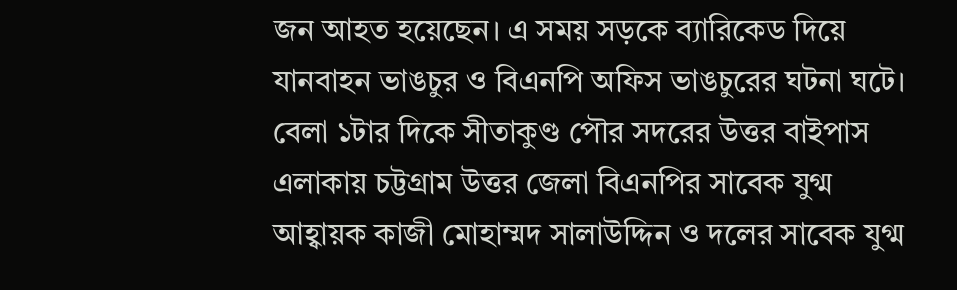জন আহত হয়েছেন। এ সময় সড়কে ব্যারিকেড দিয়ে যানবাহন ভাঙচুর ও বিএনপি অফিস ভাঙচুরের ঘটনা ঘটে। বেলা ১টার দিকে সীতাকুণ্ড পৌর সদরের উত্তর বাইপাস এলাকায় চট্টগ্রাম উত্তর জেলা বিএনপির সাবেক যুগ্ম আহ্বায়ক কাজী মোহাম্মদ সালাউদ্দিন ও দলের সাবেক যুগ্ম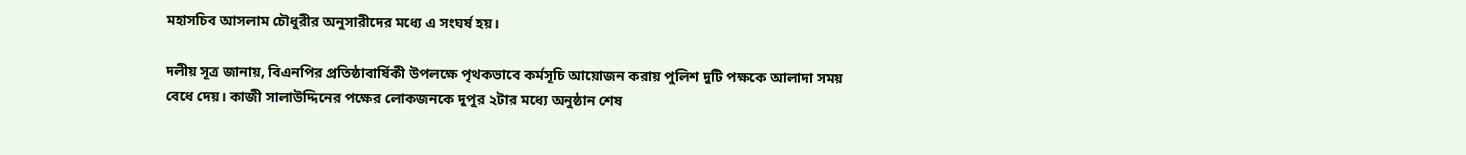মহাসচিব আসলাম চৌধুরীর অনুসারীদের মধ্যে এ সংঘর্ষ হয়।

দলীয় সূত্র জানায়, বিএনপির প্রতিষ্ঠাবার্ষিকী উপলক্ষে পৃথকভাবে কর্মসূচি আয়োজন করায় পুলিশ দুটি পক্ষকে আলাদা সময় বেধে দেয়। কাজী সালাউদ্দিনের পক্ষের লোকজনকে দুপুর ২টার মধ্যে অনুষ্ঠান শেষ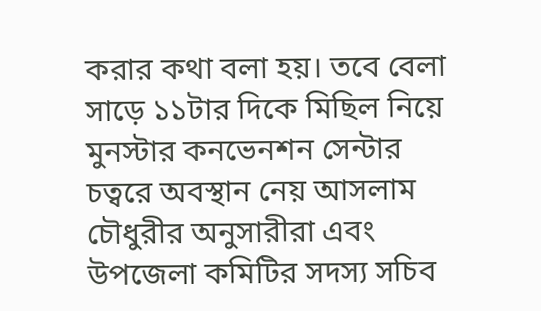করার কথা বলা হয়। তবে বেলা সাড়ে ১১টার দিকে মিছিল নিয়ে মুনস্টার কনভেনশন সেন্টার চত্বরে অবস্থান নেয় আসলাম চৌধুরীর অনুসারীরা এবং উপজেলা কমিটির সদস্য সচিব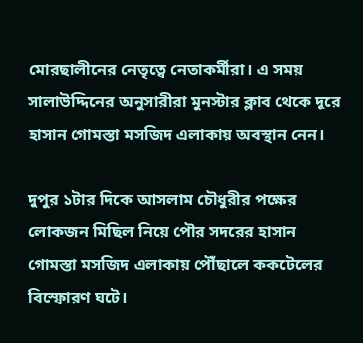মোরছালীনের নেতৃত্বে নেতাকর্মীরা। এ সময় সালাউদ্দিনের অনুসারীরা মুনস্টার ক্লাব থেকে দূরে হাসান গোমস্তা মসজিদ এলাকায় অবস্থান নেন।

দুপুর ১টার দিকে আসলাম চৌধুরীর পক্ষের লোকজন মিছিল নিয়ে পৌর সদরের হাসান গোমস্তা মসজিদ এলাকায় পৌঁছালে ককটেলের বিস্ফোরণ ঘটে।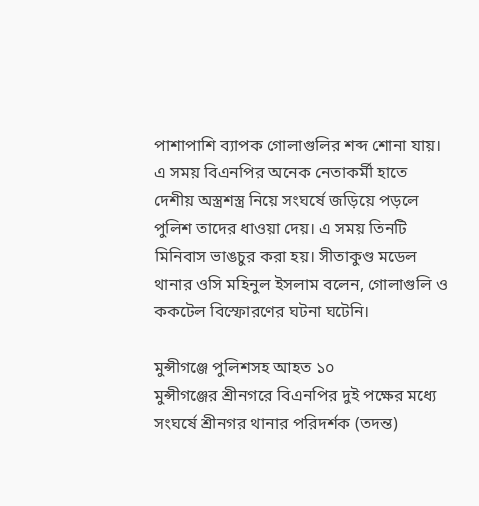পাশাপাশি ব্যাপক গোলাগুলির শব্দ শোনা যায়। এ সময় বিএনপির অনেক নেতাকর্মী হাতে দেশীয় অস্ত্রশস্ত্র নিয়ে সংঘর্ষে জড়িয়ে পড়লে পুলিশ তাদের ধাওয়া দেয়। এ সময় তিনটি মিনিবাস ভাঙচুর করা হয়। সীতাকুণ্ড মডেল থানার ওসি মহিনুল ইসলাম বলেন, গোলাগুলি ও ককটেল বিস্ফোরণের ঘটনা ঘটেনি।

মুন্সীগঞ্জে পুলিশসহ আহত ১০
মুন্সীগঞ্জের শ্রীনগরে বিএনপির দুই পক্ষের মধ্যে সংঘর্ষে শ্রীনগর থানার পরিদর্শক (তদন্ত)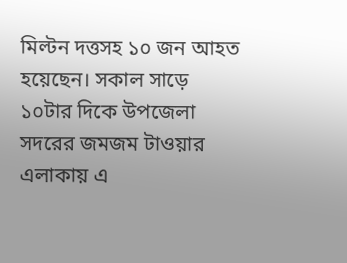মিল্টন দত্তসহ ১০ জন আহত হয়েছেন। সকাল সাড়ে ১০টার দিকে উপজেলা সদরের জমজম টাওয়ার এলাকায় এ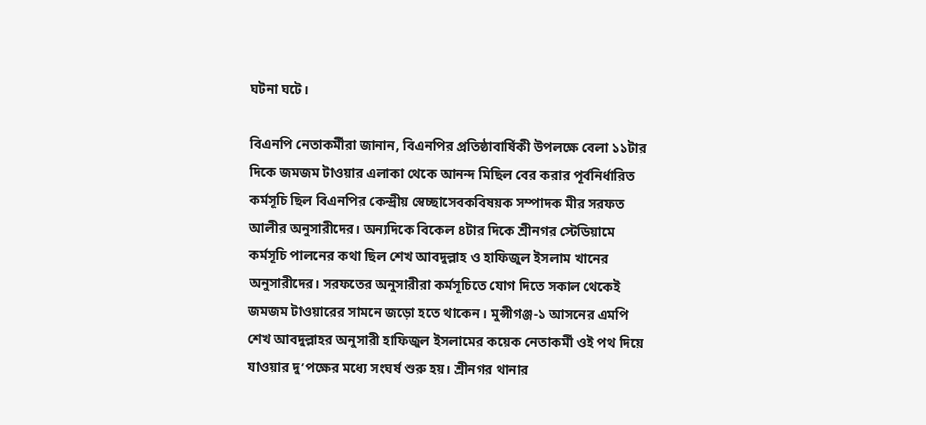ঘটনা ঘটে।

বিএনপি নেতাকর্মীরা জানান, বিএনপির প্রতিষ্ঠাবার্ষিকী উপলক্ষে বেলা ১১টার দিকে জমজম টাওয়ার এলাকা থেকে আনন্দ মিছিল বের করার পূর্বনির্ধারিত কর্মসূচি ছিল বিএনপির কেন্দ্রীয় স্বেচ্ছাসেবকবিষয়ক সম্পাদক মীর সরফত আলীর অনুসারীদের। অন্যদিকে বিকেল ৪টার দিকে শ্রীনগর স্টেডিয়ামে কর্মসূচি পালনের কথা ছিল শেখ আবদুল্লাহ ও হাফিজুল ইসলাম খানের অনুসারীদের। সরফতের অনুসারীরা কর্মসূচিতে যোগ দিতে সকাল থেকেই জমজম টাওয়ারের সামনে জড়ো হতে থাকেন। মুন্সীগঞ্জ-১ আসনের এমপি শেখ আবদুল্লাহর অনুসারী হাফিজুল ইসলামের কয়েক নেতাকর্মী ওই পথ দিয়ে যাওয়ার দু’পক্ষের মধ্যে সংঘর্ষ শুরু হয়। শ্রীনগর থানার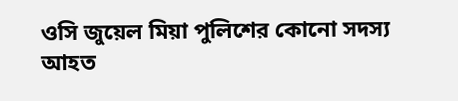ওসি জুয়েল মিয়া পুলিশের কোনো সদস্য আহত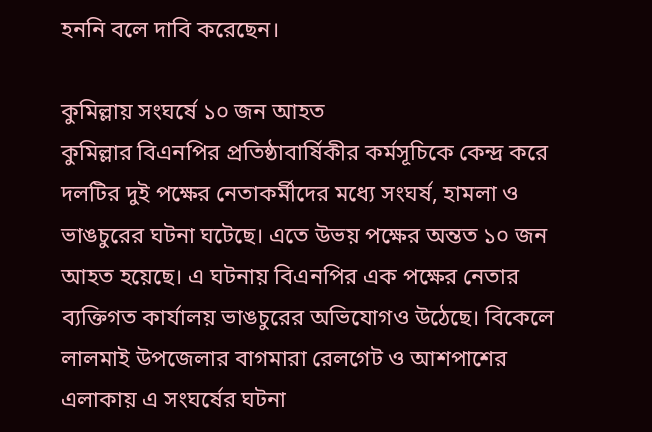হননি বলে দাবি করেছেন।

কুমিল্লায় সংঘর্ষে ১০ জন আহত
কুমিল্লার বিএনপির প্রতিষ্ঠাবার্ষিকীর কর্মসূচিকে কেন্দ্র করে দলটির দুই পক্ষের নেতাকর্মীদের মধ্যে সংঘর্ষ, হামলা ও ভাঙচুরের ঘটনা ঘটেছে। এতে উভয় পক্ষের অন্তত ১০ জন আহত হয়েছে। এ ঘটনায় বিএনপির এক পক্ষের নেতার ব্যক্তিগত কার্যালয় ভাঙচুরের অভিযোগও উঠেছে। বিকেলে লালমাই উপজেলার বাগমারা রেলগেট ও আশপাশের এলাকায় এ সংঘর্ষের ঘটনা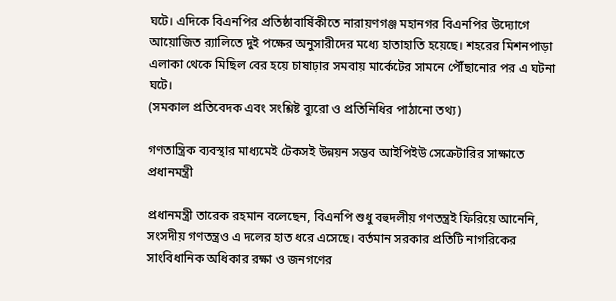ঘটে। এদিকে বিএনপির প্রতিষ্ঠাবার্ষিকীতে নারায়ণগঞ্জ মহানগর বিএনপির উদ্যোগে আয়োজিত র‍্যালিতে দুই পক্ষের অনুসারীদের মধ্যে হাতাহাতি হয়েছে। শহরের মিশনপাড়া এলাকা থেকে মিছিল বের হয়ে চাষাঢ়ার সমবায় মার্কেটের সামনে পৌঁছানোর পর এ ঘটনা ঘটে।
(সমকাল প্রতিবেদক এবং সংশ্লিষ্ট ব্যুরো ও প্রতিনিধির পাঠানো তথ্য)

গণতান্ত্রিক ব্যবস্থার মাধ্যমেই টেকসই উন্নয়ন সম্ভব আইপিইউ সেক্রেটারির সাক্ষাতে প্রধানমন্ত্রী

প্রধানমন্ত্রী তারেক রহমান বলেছেন, বিএনপি শুধু বহুদলীয় গণতন্ত্রই ফিরিয়ে আনেনি, সংসদীয় গণতন্ত্রও এ দলের হাত ধরে এসেছে। বর্তমান সরকার প্রতিটি নাগরিকের সাংবিধানিক অধিকার রক্ষা ও জনগণের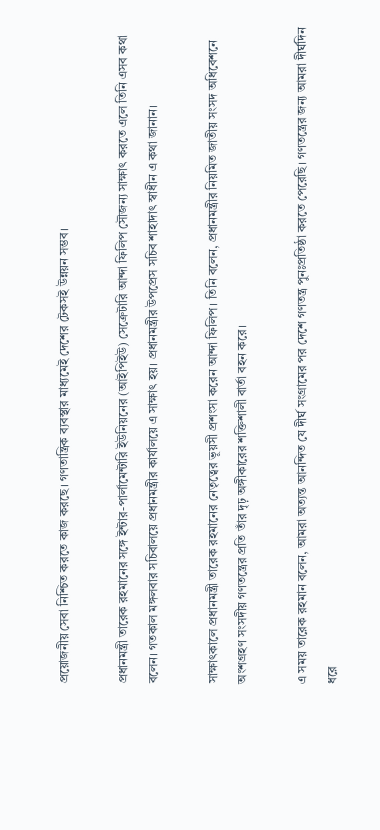প্রয়োজনীয় সেবা নিশ্চিত করতে কাজ করছে। গণতান্ত্রিক ব্যবস্থার মাধ্যমেই দেশের টেকসই উন্নয়ন সম্ভব।

প্রধানমন্ত্রী তারেক রহমানের সঙ্গে ইন্টার-পার্লামেন্টারি ইউনিয়নের (আইপিইউ) সেক্রেটারি আন্দা ফিলিপ সৌজন্য সাক্ষাৎ করতে এলে তিনি এসব কথা বলেন। গতকাল মঙ্গলবার সচিবালয়ে প্রধানমন্ত্রীর কার্যালয়ে এ সাক্ষাৎ হয়। প্রধানমন্ত্রীর উপপ্রেস সচিব শাহাদাৎ স্বাধীন এ কথা জানান।

সাক্ষাৎকালে প্রধানমন্ত্রী তারেক রহমানের নেতৃত্বের ভূয়সী প্রশংসা করেন আন্দা ফিলিপ। তিনি বলেন, প্রধানমন্ত্রীর নিয়মিত জাতীয় সংসদ অধিবেশনে অংশগ্রহণ সংসদীয় গণতন্ত্রের প্রতি তাঁর দৃঢ় অঙ্গীকারের শক্তিশালী বার্তা বহন করে।

এ সময় তারেক রহমান বলেন, আমরা অত্যন্ত আনন্দিত যে দীর্ঘ সংগ্রামের পর দেশে গণতন্ত্র পুনঃপ্রতিষ্ঠা করতে পেরেছি। গণতন্ত্রের জন্য আমরা দীর্ঘদিন ধরে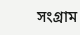সংগ্রাম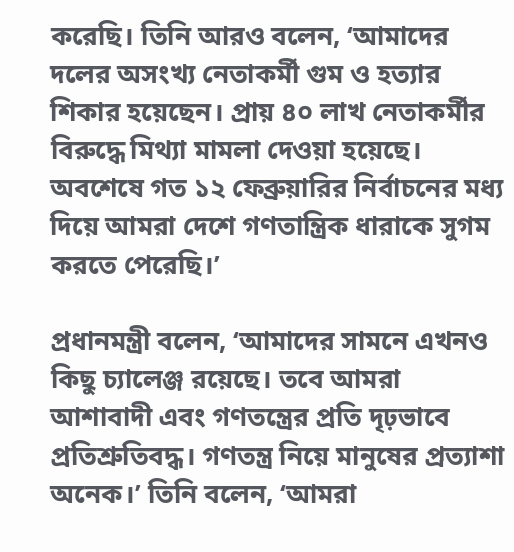করেছি। তিনি আরও বলেন, ‘আমাদের দলের অসংখ্য নেতাকর্মী গুম ও হত্যার শিকার হয়েছেন। প্রায় ৪০ লাখ নেতাকর্মীর বিরুদ্ধে মিথ্যা মামলা দেওয়া হয়েছে। অবশেষে গত ১২ ফেব্রুয়ারির নির্বাচনের মধ্য দিয়ে আমরা দেশে গণতান্ত্রিক ধারাকে সুগম করতে পেরেছি।’

প্রধানমন্ত্রী বলেন, ‘আমাদের সামনে এখনও কিছু চ্যালেঞ্জ রয়েছে। তবে আমরা আশাবাদী এবং গণতন্ত্রের প্রতি দৃঢ়ভাবে প্রতিশ্রুতিবদ্ধ। গণতন্ত্র নিয়ে মানুষের প্রত্যাশা অনেক।’ তিনি বলেন, ‘আমরা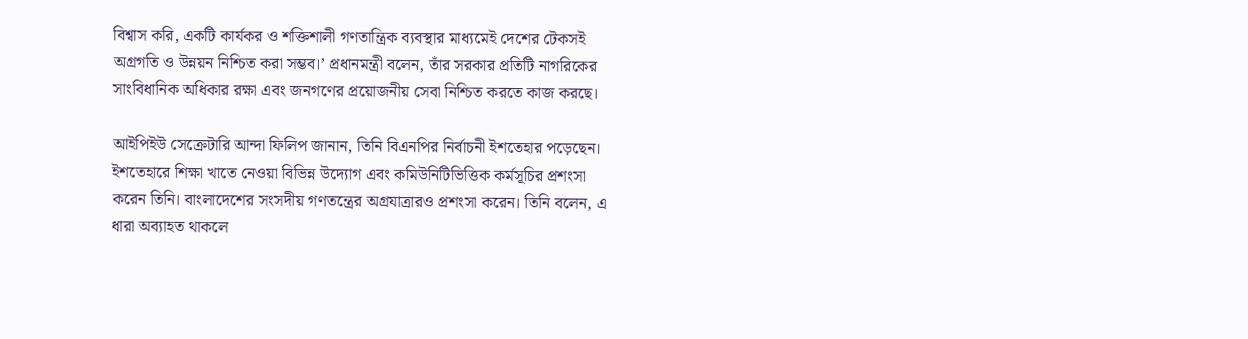বিশ্বাস করি, একটি কার্যকর ও শক্তিশালী গণতান্ত্রিক ব্যবস্থার মাধ্যমেই দেশের টেকসই অগ্রগতি ও উন্নয়ন নিশ্চিত করা সম্ভব।’ প্রধানমন্ত্রী বলেন, তাঁর সরকার প্রতিটি নাগরিকের সাংবিধানিক অধিকার রক্ষা এবং জনগণের প্রয়োজনীয় সেবা নিশ্চিত করতে কাজ করছে।

আইপিইউ সেক্রেটারি আন্দা ফিলিপ জানান, তিনি বিএনপির নির্বাচনী ইশতেহার পড়েছেন। ইশতেহারে শিক্ষা খাতে নেওয়া বিভিন্ন উদ্যোগ এবং কমিউনিটিভিত্তিক কর্মসূচির প্রশংসা করেন তিনি। বাংলাদেশের সংসদীয় গণতন্ত্রের অগ্রযাত্রারও প্রশংসা করেন। তিনি বলেন, এ ধারা অব্যাহত থাকলে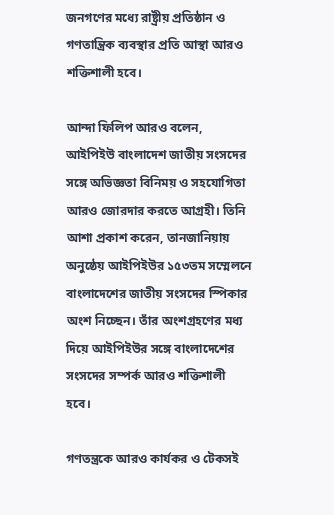জনগণের মধ্যে রাষ্ট্রীয় প্রতিষ্ঠান ও গণতান্ত্রিক ব্যবস্থার প্রতি আস্থা আরও শক্তিশালী হবে।

আন্দা ফিলিপ আরও বলেন, আইপিইউ বাংলাদেশ জাতীয় সংসদের সঙ্গে অভিজ্ঞতা বিনিময় ও সহযোগিতা আরও জোরদার করতে আগ্রহী। তিনি আশা প্রকাশ করেন, তানজানিয়ায় অনুষ্ঠেয় আইপিইউর ১৫৩তম সম্মেলনে বাংলাদেশের জাতীয় সংসদের স্পিকার অংশ নিচ্ছেন। তাঁর অংশগ্রহণের মধ্য দিয়ে আইপিইউর সঙ্গে বাংলাদেশের সংসদের সম্পর্ক আরও শক্তিশালী হবে।

গণতন্ত্রকে আরও কার্যকর ও টেকসই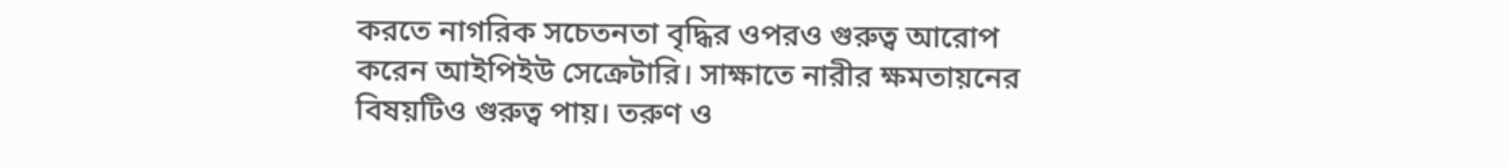করতে নাগরিক সচেতনতা বৃদ্ধির ওপরও গুরুত্ব আরোপ করেন আইপিইউ সেক্রেটারি। সাক্ষাতে নারীর ক্ষমতায়নের বিষয়টিও গুরুত্ব পায়। তরুণ ও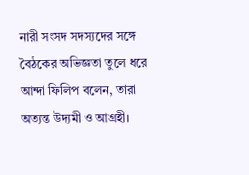নারী সংসদ সদস্যদের সঙ্গে বৈঠকের অভিজ্ঞতা তুলে ধরে আন্দা ফিলিপ বলেন, তারা অত্যন্ত উদ্যমী ও আগ্রহী।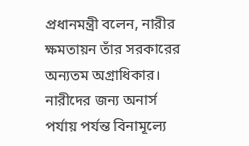প্রধানমন্ত্রী বলেন, নারীর ক্ষমতায়ন তাঁর সরকারের অন্যতম অগ্রাধিকার। নারীদের জন্য অনার্স পর্যায় পর্যন্ত বিনামূল্যে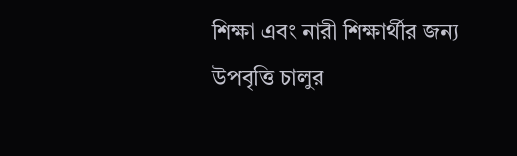শিক্ষা এবং নারী শিক্ষার্থীর জন্য উপবৃত্তি চালুর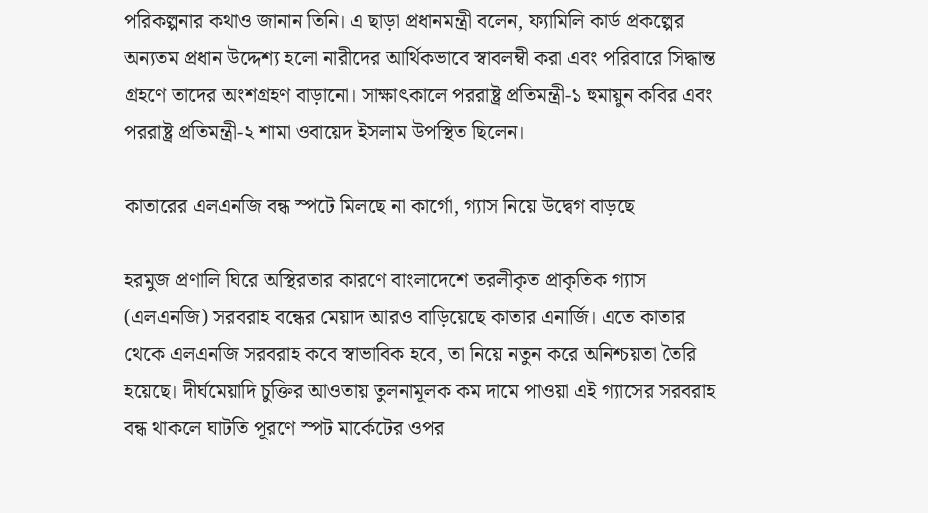পরিকল্পনার কথাও জানান তিনি। এ ছাড়া প্রধানমন্ত্রী বলেন, ফ্যামিলি কার্ড প্রকল্পের অন্যতম প্রধান উদ্দেশ্য হলো নারীদের আর্থিকভাবে স্বাবলম্বী করা এবং পরিবারে সিদ্ধান্ত গ্রহণে তাদের অংশগ্রহণ বাড়ানো। সাক্ষাৎকালে পররাষ্ট্র প্রতিমন্ত্রী-১ হুমায়ুন কবির এবং পররাষ্ট্র প্রতিমন্ত্রী-২ শামা ওবায়েদ ইসলাম উপস্থিত ছিলেন।

কাতারের এলএনজি বন্ধ স্পটে মিলছে না কার্গো, গ্যাস নিয়ে উদ্বেগ বাড়ছে

হরমুজ প্রণালি ঘিরে অস্থিরতার কারণে বাংলাদেশে তরলীকৃত প্রাকৃতিক গ্যাস (এলএনজি) সরবরাহ বন্ধের মেয়াদ আরও বাড়িয়েছে কাতার এনার্জি। এতে কাতার থেকে এলএনজি সরবরাহ কবে স্বাভাবিক হবে, তা নিয়ে নতুন করে অনিশ্চয়তা তৈরি হয়েছে। দীর্ঘমেয়াদি চুক্তির আওতায় তুলনামূলক কম দামে পাওয়া এই গ্যাসের সরবরাহ বন্ধ থাকলে ঘাটতি পূরণে স্পট মার্কেটের ওপর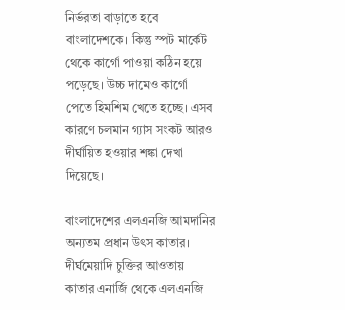নির্ভরতা বাড়াতে হবে বাংলাদেশকে। কিন্তু স্পট মার্কেট থেকে কার্গো পাওয়া কঠিন হয়ে পড়েছে। উচ্চ দামেও কার্গো পেতে হিমশিম খেতে হচ্ছে। এসব কারণে চলমান গ্যাস সংকট আরও দীর্ঘায়িত হওয়ার শঙ্কা দেখা দিয়েছে।

বাংলাদেশের এলএনজি আমদানির অন্যতম প্রধান উৎস কাতার। দীর্ঘমেয়াদি চুক্তির আওতায় কাতার এনার্জি থেকে এলএনজি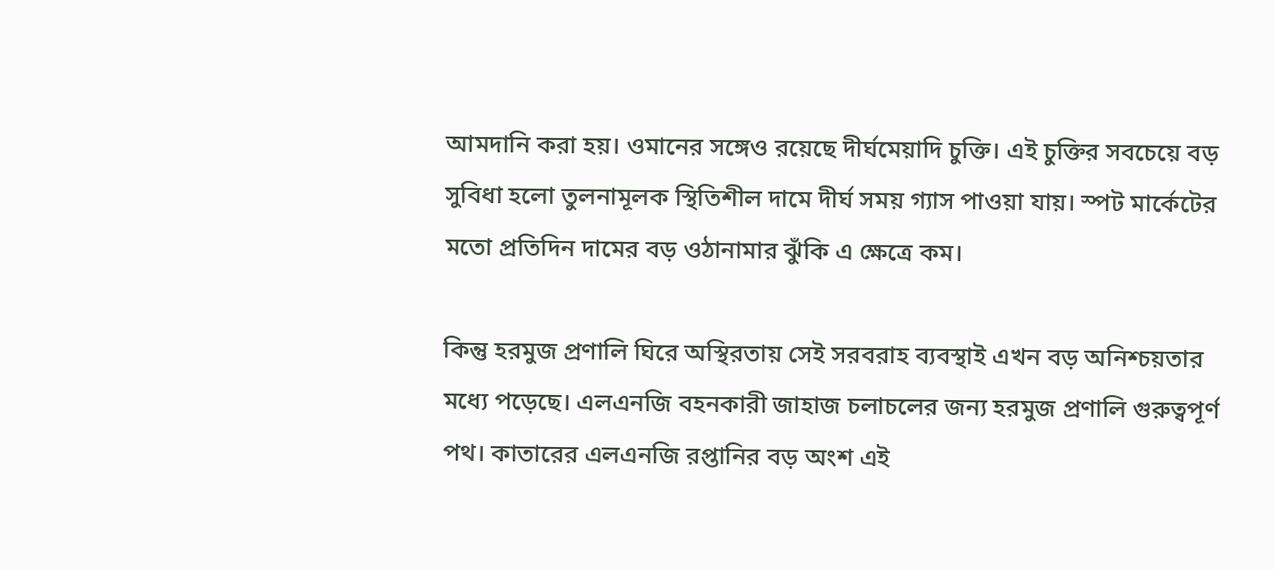আমদানি করা হয়। ওমানের সঙ্গেও রয়েছে দীর্ঘমেয়াদি চুক্তি। এই চুক্তির সবচেয়ে বড় সুবিধা হলো তুলনামূলক স্থিতিশীল দামে দীর্ঘ সময় গ্যাস পাওয়া যায়। স্পট মার্কেটের মতো প্রতিদিন দামের বড় ওঠানামার ঝুঁকি এ ক্ষেত্রে কম।

কিন্তু হরমুজ প্রণালি ঘিরে অস্থিরতায় সেই সরবরাহ ব্যবস্থাই এখন বড় অনিশ্চয়তার মধ্যে পড়েছে। এলএনজি বহনকারী জাহাজ চলাচলের জন্য হরমুজ প্রণালি গুরুত্বপূর্ণ পথ। কাতারের এলএনজি রপ্তানির বড় অংশ এই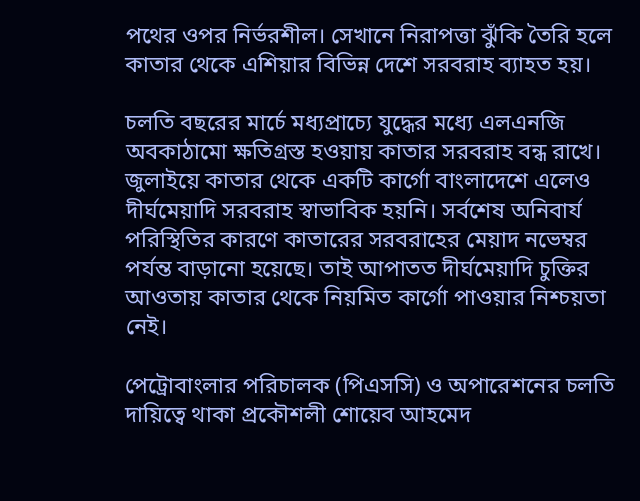পথের ওপর নির্ভরশীল। সেখানে নিরাপত্তা ঝুঁকি তৈরি হলে কাতার থেকে এশিয়ার বিভিন্ন দেশে সরবরাহ ব্যাহত হয়।

চলতি বছরের মার্চে মধ্যপ্রাচ্যে যুদ্ধের মধ্যে এলএনজি অবকাঠামো ক্ষতিগ্রস্ত হওয়ায় কাতার সরবরাহ বন্ধ রাখে। জুলাইয়ে কাতার থেকে একটি কার্গো বাংলাদেশে এলেও দীর্ঘমেয়াদি সরবরাহ স্বাভাবিক হয়নি। সর্বশেষ অনিবার্য পরিস্থিতির কারণে কাতারের সরবরাহের মেয়াদ নভেম্বর পর্যন্ত বাড়ানো হয়েছে। তাই আপাতত দীর্ঘমেয়াদি চুক্তির আওতায় কাতার থেকে নিয়মিত কার্গো পাওয়ার নিশ্চয়তা নেই।

পেট্রোবাংলার পরিচালক (পিএসসি) ও অপারেশনের চলতি দায়িত্বে থাকা প্রকৌশলী শোয়েব আহমেদ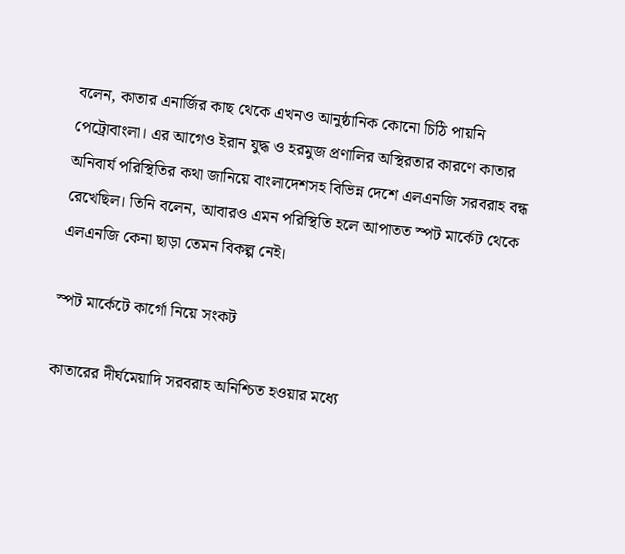বলেন, কাতার এনার্জির কাছ থেকে এখনও আনুষ্ঠানিক কোনো চিঠি পায়নি পেট্রোবাংলা। এর আগেও ইরান যুদ্ধ ও হরমুজ প্রণালির অস্থিরতার কারণে কাতার অনিবার্য পরিস্থিতির কথা জানিয়ে বাংলাদেশসহ বিভিন্ন দেশে এলএনজি সরবরাহ বন্ধ রেখেছিল। তিনি বলেন, আবারও এমন পরিস্থিতি হলে আপাতত স্পট মার্কেট থেকে এলএনজি কেনা ছাড়া তেমন বিকল্প নেই।

স্পট মার্কেটে কার্গো নিয়ে সংকট

কাতারের দীর্ঘমেয়াদি সরবরাহ অনিশ্চিত হওয়ার মধ্যে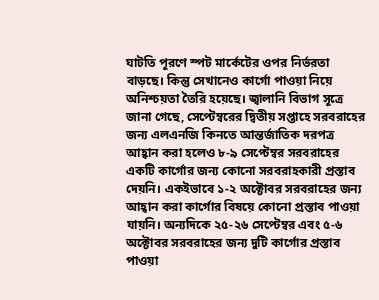ঘাটতি পূরণে স্পট মার্কেটের ওপর নির্ভরতা বাড়ছে। কিন্তু সেখানেও কার্গো পাওয়া নিয়ে অনিশ্চয়তা তৈরি হয়েছে। জ্বালানি বিভাগ সূত্রে জানা গেছে, সেপ্টেম্বরের দ্বিতীয় সপ্তাহে সরবরাহের জন্য এলএনজি কিনতে আন্তর্জাতিক দরপত্র আহ্বান করা হলেও ৮-৯ সেপ্টেম্বর সরবরাহের একটি কার্গোর জন্য কোনো সরবরাহকারী প্রস্তাব দেয়নি। একইভাবে ১-২ অক্টোবর সরবরাহের জন্য আহ্বান করা কার্গোর বিষয়ে কোনো প্রস্তাব পাওয়া যায়নি। অন্যদিকে ২৫-২৬ সেপ্টেম্বর এবং ৫-৬ অক্টোবর সরবরাহের জন্য দুটি কার্গোর প্রস্তাব পাওয়া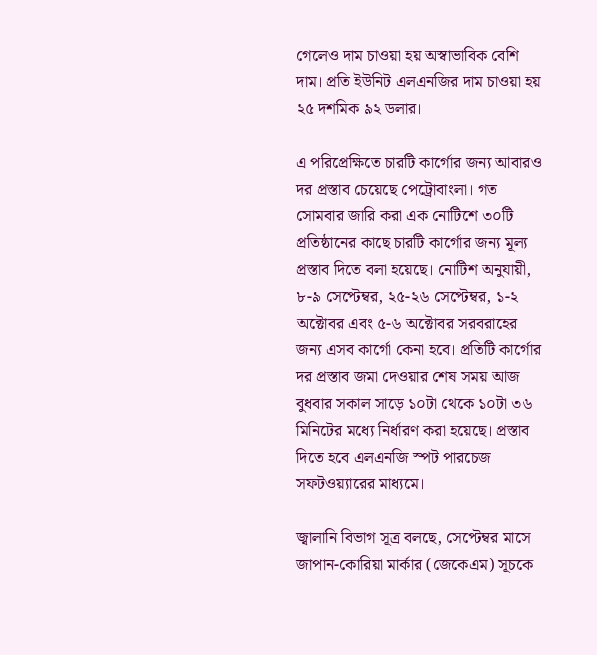গেলেও দাম চাওয়া হয় অস্বাভাবিক বেশি দাম। প্রতি ইউনিট এলএনজির দাম চাওয়া হয় ২৫ দশমিক ৯২ ডলার।

এ পরিপ্রেক্ষিতে চারটি কার্গোর জন্য আবারও দর প্রস্তাব চেয়েছে পেট্রোবাংলা। গত সোমবার জারি করা এক নোটিশে ৩০টি প্রতিষ্ঠানের কাছে চারটি কার্গোর জন্য মূল্য প্রস্তাব দিতে বলা হয়েছে। নোটিশ অনুযায়ী, ৮-৯ সেপ্টেম্বর, ২৫-২৬ সেপ্টেম্বর, ১-২ অক্টোবর এবং ৫-৬ অক্টোবর সরবরাহের জন্য এসব কার্গো কেনা হবে। প্রতিটি কার্গোর দর প্রস্তাব জমা দেওয়ার শেষ সময় আজ বুধবার সকাল সাড়ে ১০টা থেকে ১০টা ৩৬ মিনিটের মধ্যে নির্ধারণ করা হয়েছে। প্রস্তাব দিতে হবে এলএনজি স্পট পারচেজ সফটওয়্যারের মাধ্যমে।

জ্বালানি বিভাগ সূত্র বলছে, সেপ্টেম্বর মাসে জাপান-কোরিয়া মার্কার (জেকেএম) সূচকে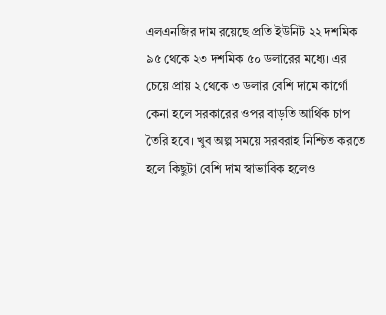এলএনজির দাম রয়েছে প্রতি ইউনিট ২২ দশমিক ৯৫ থেকে ২৩ দশমিক ৫০ ডলারের মধ্যে। এর চেয়ে প্রায় ২ থেকে ৩ ডলার বেশি দামে কার্গো কেনা হলে সরকারের ওপর বাড়তি আর্থিক চাপ তৈরি হবে। খুব অল্প সময়ে সরবরাহ নিশ্চিত করতে হলে কিছুটা বেশি দাম স্বাভাবিক হলেও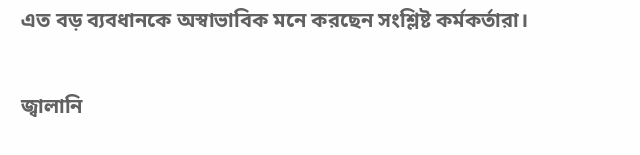এত বড় ব্যবধানকে অস্বাভাবিক মনে করছেন সংশ্লিষ্ট কর্মকর্তারা।

জ্বালানি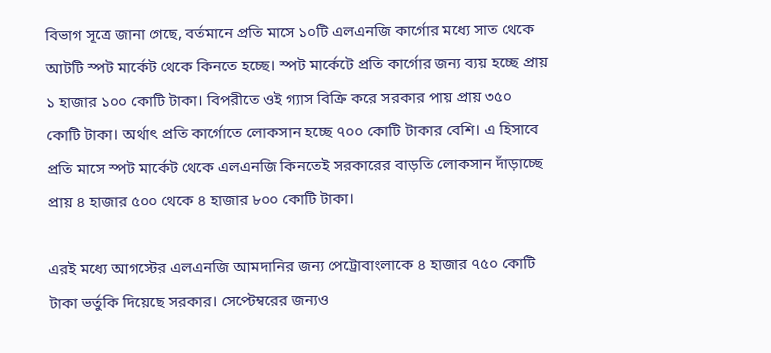বিভাগ সূত্রে জানা গেছে, বর্তমানে প্রতি মাসে ১০টি এলএনজি কার্গোর মধ্যে সাত থেকে আটটি স্পট মার্কেট থেকে কিনতে হচ্ছে। স্পট মার্কেটে প্রতি কার্গোর জন্য ব্যয় হচ্ছে প্রায় ১ হাজার ১০০ কোটি টাকা। বিপরীতে ওই গ্যাস বিক্রি করে সরকার পায় প্রায় ৩৫০ কোটি টাকা। অর্থাৎ প্রতি কার্গোতে লোকসান হচ্ছে ৭০০ কোটি টাকার বেশি। এ হিসাবে প্রতি মাসে স্পট মার্কেট থেকে এলএনজি কিনতেই সরকারের বাড়তি লোকসান দাঁড়াচ্ছে প্রায় ৪ হাজার ৫০০ থেকে ৪ হাজার ৮০০ কোটি টাকা।

এরই মধ্যে আগস্টের এলএনজি আমদানির জন্য পেট্রোবাংলাকে ৪ হাজার ৭৫০ কোটি টাকা ভর্তুকি দিয়েছে সরকার। সেপ্টেম্বরের জন্যও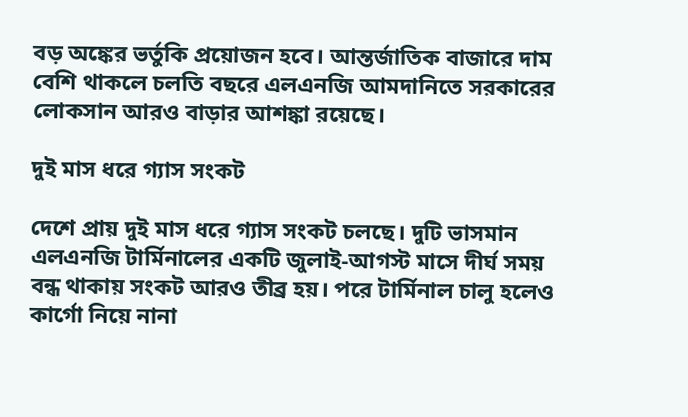বড় অঙ্কের ভর্তুকি প্রয়োজন হবে। আন্তর্জাতিক বাজারে দাম বেশি থাকলে চলতি বছরে এলএনজি আমদানিতে সরকারের লোকসান আরও বাড়ার আশঙ্কা রয়েছে।

দুই মাস ধরে গ্যাস সংকট

দেশে প্রায় দুই মাস ধরে গ্যাস সংকট চলছে। দুটি ভাসমান এলএনজি টার্মিনালের একটি জুলাই-আগস্ট মাসে দীর্ঘ সময় বন্ধ থাকায় সংকট আরও তীব্র হয়। পরে টার্মিনাল চালু হলেও কার্গো নিয়ে নানা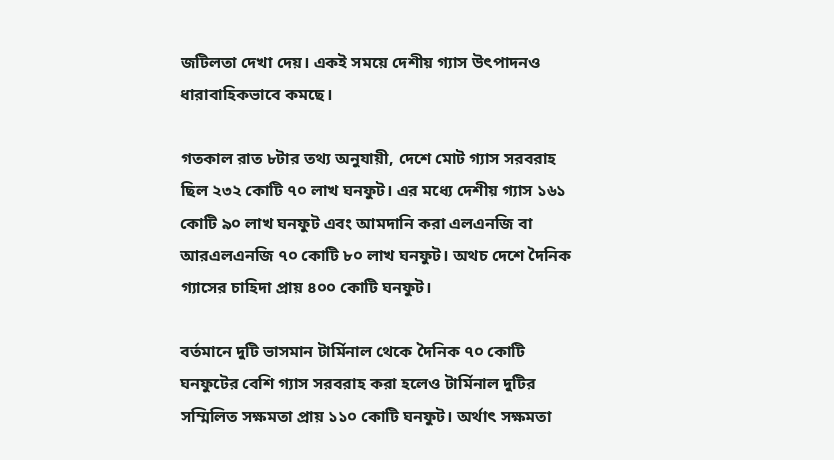জটিলতা দেখা দেয়। একই সময়ে দেশীয় গ্যাস উৎপাদনও ধারাবাহিকভাবে কমছে।

গতকাল রাত ৮টার তথ্য অনুযায়ী, দেশে মোট গ্যাস সরবরাহ ছিল ২৩২ কোটি ৭০ লাখ ঘনফুট। এর মধ্যে দেশীয় গ্যাস ১৬১ কোটি ৯০ লাখ ঘনফুট এবং আমদানি করা এলএনজি বা আরএলএনজি ৭০ কোটি ৮০ লাখ ঘনফুট। অথচ দেশে দৈনিক গ্যাসের চাহিদা প্রায় ৪০০ কোটি ঘনফুট।

বর্তমানে দুটি ভাসমান টার্মিনাল থেকে দৈনিক ৭০ কোটি ঘনফুটের বেশি গ্যাস সরবরাহ করা হলেও টার্মিনাল দুটির সম্মিলিত সক্ষমতা প্রায় ১১০ কোটি ঘনফুট। অর্থাৎ সক্ষমতা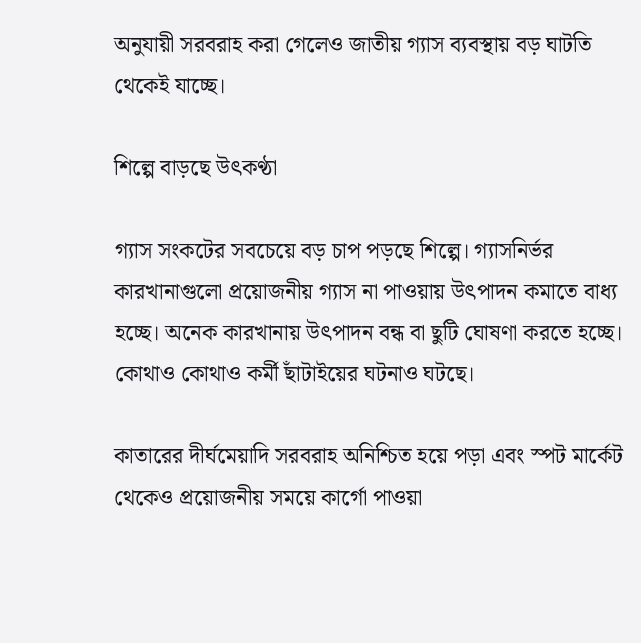অনুযায়ী সরবরাহ করা গেলেও জাতীয় গ্যাস ব্যবস্থায় বড় ঘাটতি থেকেই যাচ্ছে।

শিল্পে বাড়ছে উৎকণ্ঠা

গ্যাস সংকটের সবচেয়ে বড় চাপ পড়ছে শিল্পে। গ্যাসনির্ভর কারখানাগুলো প্রয়োজনীয় গ্যাস না পাওয়ায় উৎপাদন কমাতে বাধ্য হচ্ছে। অনেক কারখানায় উৎপাদন বন্ধ বা ছুটি ঘোষণা করতে হচ্ছে। কোথাও কোথাও কর্মী ছাঁটাইয়ের ঘটনাও ঘটছে।

কাতারের দীর্ঘমেয়াদি সরবরাহ অনিশ্চিত হয়ে পড়া এবং স্পট মার্কেট থেকেও প্রয়োজনীয় সময়ে কার্গো পাওয়া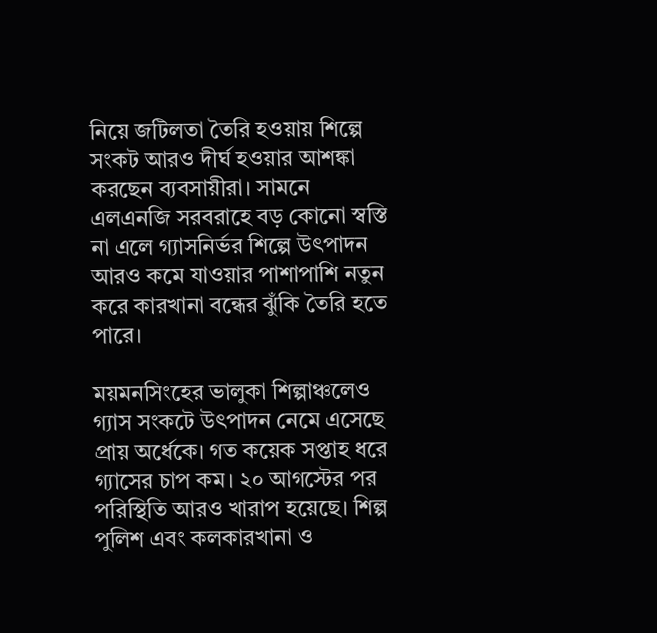নিয়ে জটিলতা তৈরি হওয়ায় শিল্পে সংকট আরও দীর্ঘ হওয়ার আশঙ্কা করছেন ব্যবসায়ীরা। সামনে এলএনজি সরবরাহে বড় কোনো স্বস্তি না এলে গ্যাসনির্ভর শিল্পে উৎপাদন আরও কমে যাওয়ার পাশাপাশি নতুন করে কারখানা বন্ধের ঝুঁকি তৈরি হতে পারে।

ময়মনসিংহের ভালুকা শিল্পাঞ্চলেও গ্যাস সংকটে উৎপাদন নেমে এসেছে প্রায় অর্ধেকে। গত কয়েক সপ্তাহ ধরে গ্যাসের চাপ কম। ২০ আগস্টের পর পরিস্থিতি আরও খারাপ হয়েছে। শিল্প পুলিশ এবং কলকারখানা ও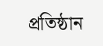প্রতিষ্ঠান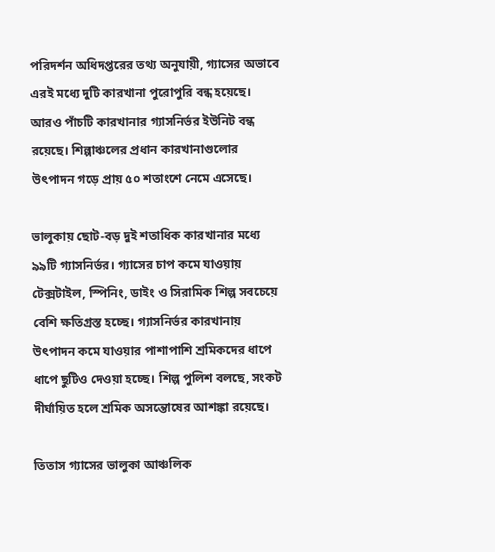পরিদর্শন অধিদপ্তরের তথ্য অনুযায়ী, গ্যাসের অভাবে এরই মধ্যে দুটি কারখানা পুরোপুরি বন্ধ হয়েছে। আরও পাঁচটি কারখানার গ্যাসনির্ভর ইউনিট বন্ধ রয়েছে। শিল্পাঞ্চলের প্রধান কারখানাগুলোর উৎপাদন গড়ে প্রায় ৫০ শতাংশে নেমে এসেছে।

ভালুকায় ছোট-বড় দুই শতাধিক কারখানার মধ্যে ৯৯টি গ্যাসনির্ভর। গ্যাসের চাপ কমে যাওয়ায় টেক্সটাইল, স্পিনিং, ডাইং ও সিরামিক শিল্প সবচেয়ে বেশি ক্ষতিগ্রস্ত হচ্ছে। গ্যাসনির্ভর কারখানায় উৎপাদন কমে যাওয়ার পাশাপাশি শ্রমিকদের ধাপে ধাপে ছুটিও দেওয়া হচ্ছে। শিল্প পুলিশ বলছে, সংকট দীর্ঘায়িত হলে শ্রমিক অসন্তোষের আশঙ্কা রয়েছে।

তিতাস গ্যাসের ভালুকা আঞ্চলিক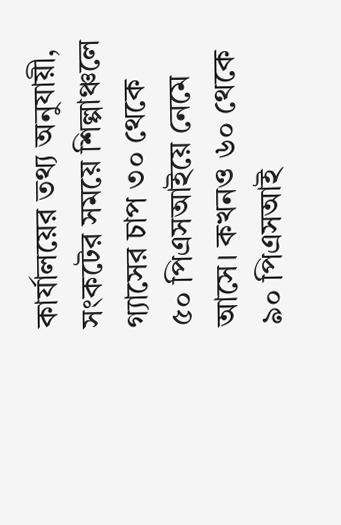কার্যালয়ের তথ্য অনুযায়ী, সংকটের সময়ে শিল্পাঞ্চলে গ্যাসের চাপ ৩০ থেকে ৫০ পিএসআইয়ে নেমে আসে। কখনও ৬০ থেকে ৯০ পিএসআই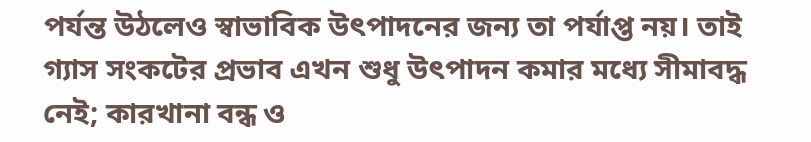পর্যন্ত উঠলেও স্বাভাবিক উৎপাদনের জন্য তা পর্যাপ্ত নয়। তাই গ্যাস সংকটের প্রভাব এখন শুধু উৎপাদন কমার মধ্যে সীমাবদ্ধ নেই; কারখানা বন্ধ ও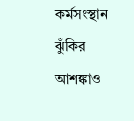কর্মসংস্থান ঝুঁকির আশঙ্কাও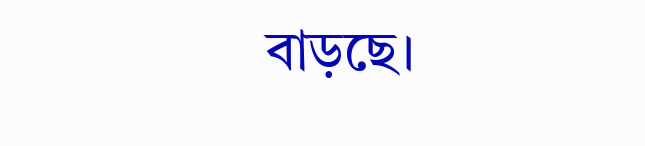বাড়ছে।